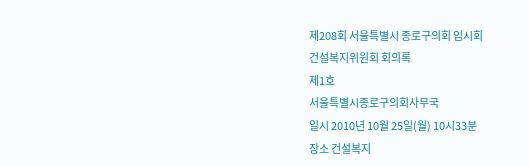제208회 서울특별시 종로구의회 임시회
건설복지위원회 회의록
제1호
서울특별시종로구의회사무국
일시 2010년 10월 25일(월) 10시33분
장소 건설복지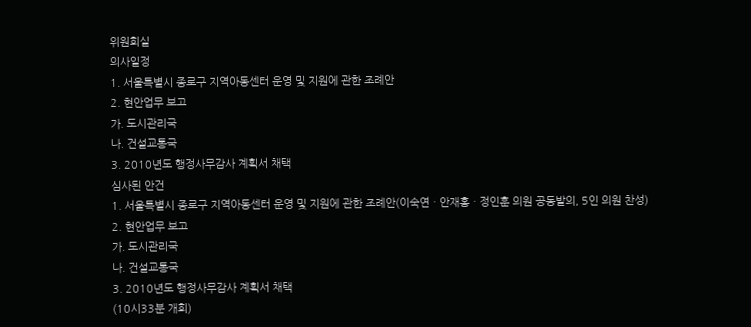위원회실
의사일정
1. 서울특별시 종로구 지역아동센터 운영 및 지원에 관한 조례안
2. 현안업무 보고
가. 도시관리국
나. 건설교통국
3. 2010년도 행정사무감사 계획서 채택
심사된 안건
1. 서울특별시 종로구 지역아동센터 운영 및 지원에 관한 조례안(이숙연ㆍ안재홍ㆍ정인훈 의원 공동발의, 5인 의원 찬성)
2. 현안업무 보고
가. 도시관리국
나. 건설교통국
3. 2010년도 행정사무감사 계획서 채택
(10시33분 개회)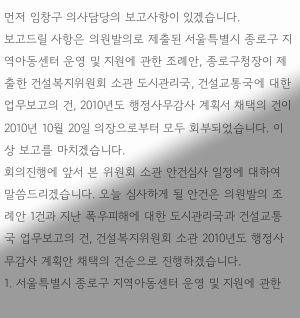먼저 임창구 의사담당의 보고사항이 있겠습니다.
보고드릴 사항은 의원발의로 제출된 서울특별시 종로구 지역아동센터 운영 및 지원에 관한 조례안, 종로구청장이 제출한 건설복지위원회 소관 도시관리국, 건설교통국에 대한 업무보고의 건, 2010년도 행정사무감사 계획서 채택의 건이 2010년 10월 20일 의장으로부터 모두 회부되었습니다. 이상 보고를 마치겠습니다.
회의진행에 앞서 본 위원회 소관 안건심사 일정에 대하여 말씀드리겠습니다. 오늘 심사하게 될 안건은 의원발의 조례안 1건과 지난 폭우피해에 대한 도시관리국과 건설교통국 업무보고의 건, 건설복지위원회 소관 2010년도 행정사무감사 계획안 채택의 건순으로 진행하겠습니다.
1. 서울특별시 종로구 지역아동센터 운영 및 지원에 관한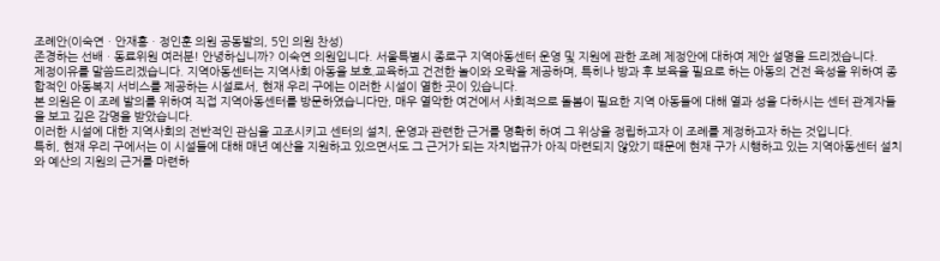조례안(이숙연ㆍ안재홍ㆍ정인훈 의원 공동발의, 5인 의원 찬성)
존경하는 선배ㆍ동료위원 여러분! 안녕하십니까? 이숙연 의원입니다. 서울특별시 종로구 지역아동센터 운영 및 지원에 관한 조례 제정안에 대하여 제안 설명을 드리겠습니다.
제정이유를 말씀드리겠습니다. 지역아동센터는 지역사회 아동을 보호․교육하고 건전한 놀이와 오락을 제공하며, 특히나 방과 후 보육을 필요로 하는 아동의 건전 육성을 위하여 종합적인 아동복지 서비스를 제공하는 시설로서, 현재 우리 구에는 이러한 시설이 열한 곳이 있습니다.
본 의원은 이 조례 발의를 위하여 직접 지역아동센터를 방문하였습니다만, 매우 열악한 여건에서 사회적으로 돌봄이 필요한 지역 아동들에 대해 열과 성을 다하시는 센터 관계자들을 보고 깊은 감명을 받았습니다.
이러한 시설에 대한 지역사회의 전반적인 관심을 고조시키고 센터의 설치, 운영과 관련한 근거를 명확히 하여 그 위상을 정립하고자 이 조례를 제정하고자 하는 것입니다.
특히, 현재 우리 구에서는 이 시설들에 대해 매년 예산을 지원하고 있으면서도 그 근거가 되는 자치법규가 아직 마련되지 않았기 때문에 현재 구가 시행하고 있는 지역아동센터 설치와 예산의 지원의 근거를 마련하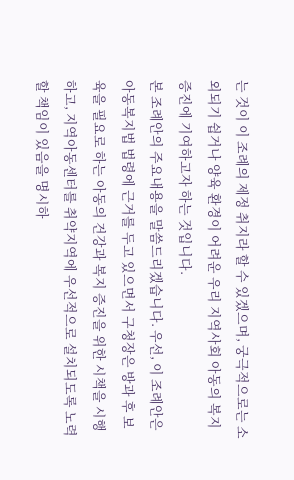는 것이 이 조례의 제정 취지라 할 수 있겠으며, 궁극적으로는 소외되기 쉽거나 양육 환경이 어려운 우리 지역사회 아동의 복지증진에 기여하고자 하는 것입니다.
본 조례안의 주요내용을 말씀드리겠습니다. 우선, 이 조례안은 아동복지법 법령에 근거를 두고 있으면서 구청장은 방과 후 보육을 필요로 하는 아동의 건강과 복지 증진을 위한 시책을 시행하고, 지역아동센터를 취약지역에 우선적으로 설치되도록 노력할 책임이 있음을 명시하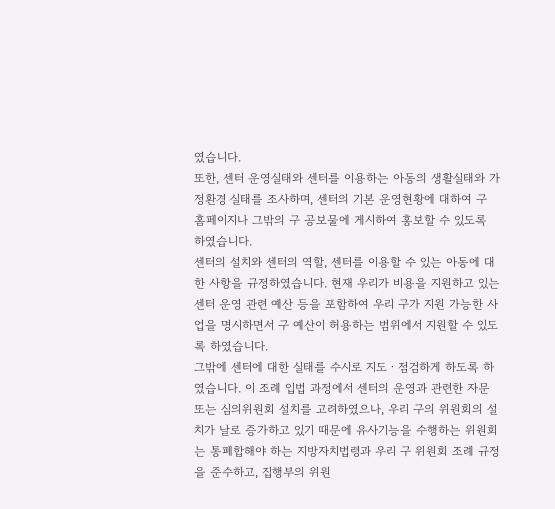였습니다.
또한, 센터 운영실태와 센터를 이용하는 아동의 생활실태와 가정환경 실태를 조사하며, 센터의 기본 운영현황에 대하여 구 홈페이지나 그밖의 구 공보물에 게시하여 홍보할 수 있도록 하였습니다.
센터의 설치와 센터의 역할, 센터를 이용할 수 있는 아동에 대한 사항을 규정하였습니다. 현재 우리가 비용을 지원하고 있는 센터 운영 관련 예산 등을 포함하여 우리 구가 지원 가능한 사업을 명시하면서 구 예산이 허용하는 범위에서 지원할 수 있도록 하였습니다.
그밖에 센터에 대한 실태를 수시로 지도ㆍ점검하게 하도록 하였습니다. 이 조례 입법 과정에서 센터의 운영과 관련한 자문 또는 심의위원회 설치를 고려하였으나, 우리 구의 위원회의 설치가 날로 증가하고 있기 때문에 유사기능을 수행하는 위원회는 통폐합해야 하는 지방자치법령과 우리 구 위원회 조례 규정을 준수하고, 집행부의 위원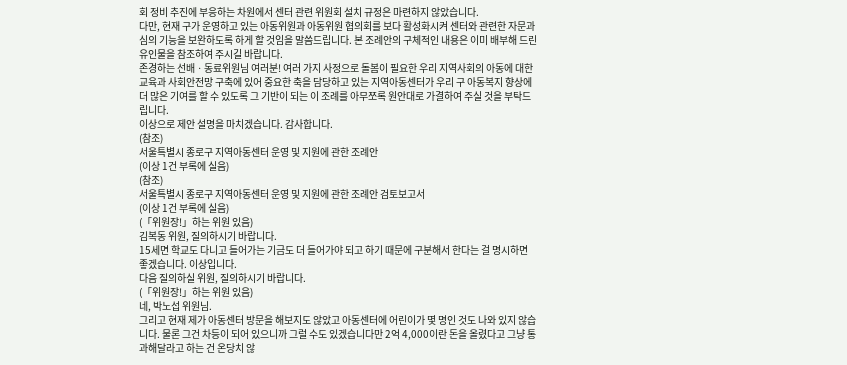회 정비 추진에 부응하는 차원에서 센터 관련 위원회 설치 규정은 마련하지 않았습니다.
다만, 현재 구가 운영하고 있는 아동위원과 아동위원 협의회를 보다 활성화시켜 센터와 관련한 자문과 심의 기능을 보완하도록 하게 할 것임을 말씀드립니다. 본 조례안의 구체적인 내용은 이미 배부해 드린 유인물을 참조하여 주시길 바랍니다.
존경하는 선배ㆍ동료위원님 여러분! 여러 가지 사정으로 돌봄이 필요한 우리 지역사회의 아동에 대한 교육과 사회안전망 구축에 있어 중요한 축을 담당하고 있는 지역아동센터가 우리 구 아동복지 향상에 더 많은 기여를 할 수 있도록 그 기반이 되는 이 조례를 아무쪼록 원안대로 가결하여 주실 것을 부탁드립니다.
이상으로 제안 설명을 마치겠습니다. 감사합니다.
(참조)
서울특별시 종로구 지역아동센터 운영 및 지원에 관한 조례안
(이상 1건 부록에 실음)
(참조)
서울특별시 종로구 지역아동센터 운영 및 지원에 관한 조례안 검토보고서
(이상 1건 부록에 실음)
(「위원장!」하는 위원 있음)
김복동 위원, 질의하시기 바랍니다.
15세면 학교도 다니고 들어가는 기금도 더 들어가야 되고 하기 때문에 구분해서 한다는 걸 명시하면 좋겠습니다. 이상입니다.
다음 질의하실 위원, 질의하시기 바랍니다.
(「위원장!」하는 위원 있음)
네, 박노섭 위원님.
그리고 현재 제가 아동센터 방문을 해보지도 않았고 아동센터에 어린이가 몇 명인 것도 나와 있지 않습니다. 물론 그건 차등이 되어 있으니까 그럴 수도 있겠습니다만 2억 4,000이란 돈을 올렸다고 그냥 통과해달라고 하는 건 온당치 않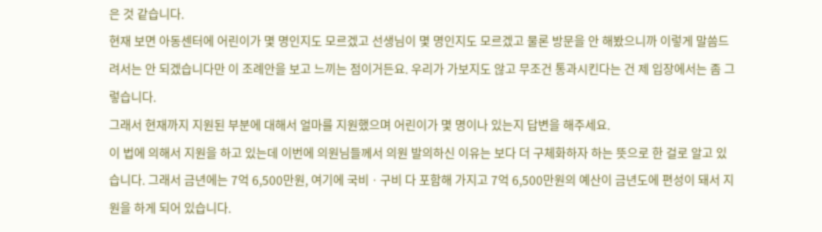은 것 같습니다.
현재 보면 아동센터에 어린이가 몇 명인지도 모르겠고 선생님이 몇 명인지도 모르겠고 물론 방문을 안 해봤으니까 이렇게 말씀드려서는 안 되겠습니다만 이 조례안을 보고 느끼는 점이거든요. 우리가 가보지도 않고 무조건 통과시킨다는 건 제 입장에서는 좀 그렇습니다.
그래서 현재까지 지원된 부분에 대해서 얼마를 지원했으며 어린이가 몇 명이나 있는지 답변을 해주세요.
이 법에 의해서 지원을 하고 있는데 이번에 의원님들께서 의원 발의하신 이유는 보다 더 구체화하자 하는 뜻으로 한 걸로 알고 있습니다. 그래서 금년에는 7억 6,500만원, 여기에 국비ㆍ구비 다 포함해 가지고 7억 6,500만원의 예산이 금년도에 편성이 돼서 지원을 하게 되어 있습니다.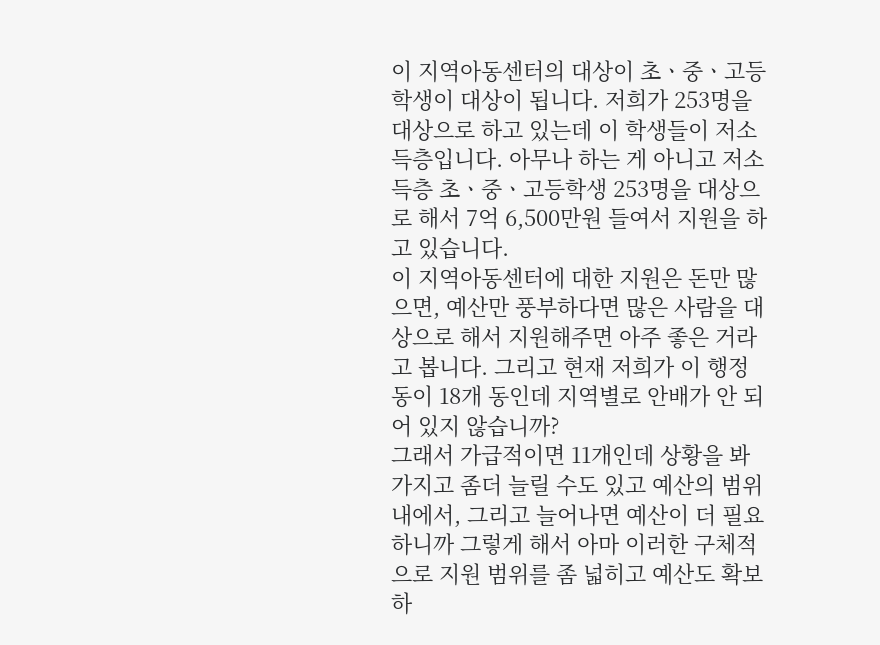이 지역아동센터의 대상이 초ㆍ중ㆍ고등학생이 대상이 됩니다. 저희가 253명을 대상으로 하고 있는데 이 학생들이 저소득층입니다. 아무나 하는 게 아니고 저소득층 초ㆍ중ㆍ고등학생 253명을 대상으로 해서 7억 6,500만원 들여서 지원을 하고 있습니다.
이 지역아동센터에 대한 지원은 돈만 많으면, 예산만 풍부하다면 많은 사람을 대상으로 해서 지원해주면 아주 좋은 거라고 봅니다. 그리고 현재 저희가 이 행정동이 18개 동인데 지역별로 안배가 안 되어 있지 않습니까?
그래서 가급적이면 11개인데 상황을 봐 가지고 좀더 늘릴 수도 있고 예산의 범위 내에서, 그리고 늘어나면 예산이 더 필요하니까 그렇게 해서 아마 이러한 구체적으로 지원 범위를 좀 넓히고 예산도 확보하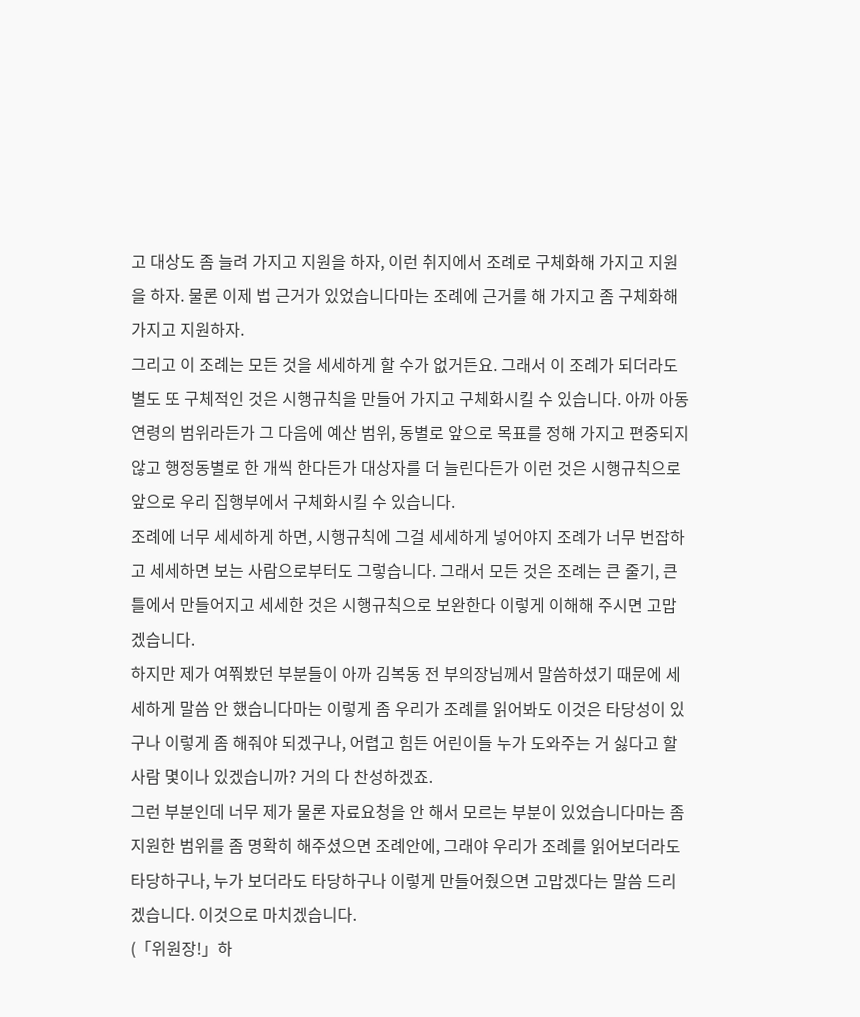고 대상도 좀 늘려 가지고 지원을 하자, 이런 취지에서 조례로 구체화해 가지고 지원을 하자. 물론 이제 법 근거가 있었습니다마는 조례에 근거를 해 가지고 좀 구체화해 가지고 지원하자.
그리고 이 조례는 모든 것을 세세하게 할 수가 없거든요. 그래서 이 조례가 되더라도 별도 또 구체적인 것은 시행규칙을 만들어 가지고 구체화시킬 수 있습니다. 아까 아동연령의 범위라든가 그 다음에 예산 범위, 동별로 앞으로 목표를 정해 가지고 편중되지 않고 행정동별로 한 개씩 한다든가 대상자를 더 늘린다든가 이런 것은 시행규칙으로 앞으로 우리 집행부에서 구체화시킬 수 있습니다.
조례에 너무 세세하게 하면, 시행규칙에 그걸 세세하게 넣어야지 조례가 너무 번잡하고 세세하면 보는 사람으로부터도 그렇습니다. 그래서 모든 것은 조례는 큰 줄기, 큰 틀에서 만들어지고 세세한 것은 시행규칙으로 보완한다 이렇게 이해해 주시면 고맙겠습니다.
하지만 제가 여쭤봤던 부분들이 아까 김복동 전 부의장님께서 말씀하셨기 때문에 세세하게 말씀 안 했습니다마는 이렇게 좀 우리가 조례를 읽어봐도 이것은 타당성이 있구나 이렇게 좀 해줘야 되겠구나, 어렵고 힘든 어린이들 누가 도와주는 거 싫다고 할 사람 몇이나 있겠습니까? 거의 다 찬성하겠죠.
그런 부분인데 너무 제가 물론 자료요청을 안 해서 모르는 부분이 있었습니다마는 좀 지원한 범위를 좀 명확히 해주셨으면 조례안에, 그래야 우리가 조례를 읽어보더라도 타당하구나, 누가 보더라도 타당하구나 이렇게 만들어줬으면 고맙겠다는 말씀 드리겠습니다. 이것으로 마치겠습니다.
(「위원장!」하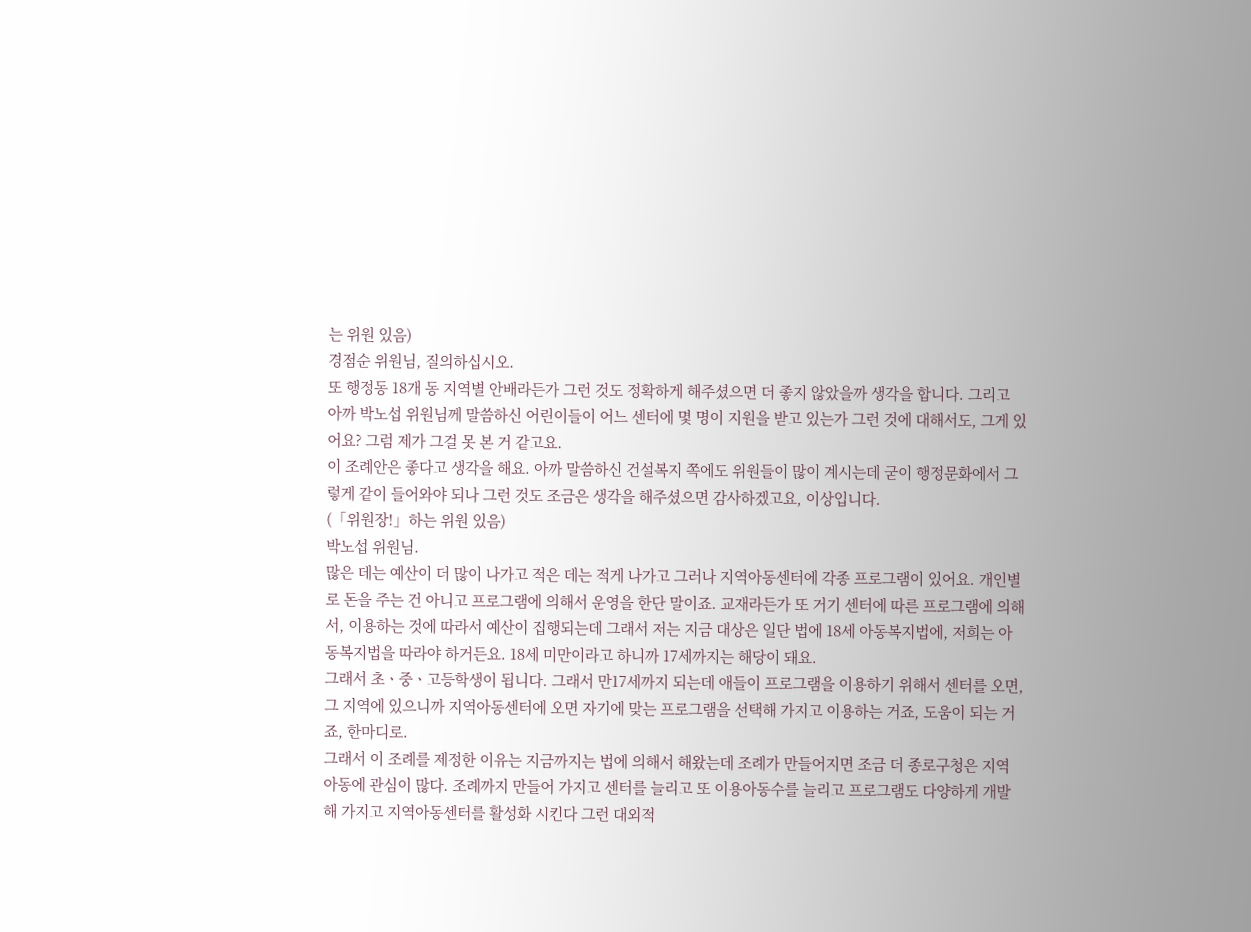는 위원 있음)
경점순 위원님, 질의하십시오.
또 행정동 18개 동 지역별 안배라든가 그런 것도 정확하게 해주셨으면 더 좋지 않았을까 생각을 합니다. 그리고 아까 박노섭 위원님께 말씀하신 어린이들이 어느 센터에 몇 명이 지원을 받고 있는가 그런 것에 대해서도, 그게 있어요? 그럼 제가 그걸 못 본 거 같고요.
이 조례안은 좋다고 생각을 해요. 아까 말씀하신 건설복지 쪽에도 위원들이 많이 계시는데 굳이 행정문화에서 그렇게 같이 들어와야 되나 그런 것도 조금은 생각을 해주셨으면 감사하겠고요, 이상입니다.
(「위원장!」하는 위원 있음)
박노섭 위원님.
많은 데는 예산이 더 많이 나가고 적은 데는 적게 나가고 그러나 지역아동센터에 각종 프로그램이 있어요. 개인별로 돈을 주는 건 아니고 프로그램에 의해서 운영을 한단 말이죠. 교재라든가 또 거기 센터에 따른 프로그램에 의해서, 이용하는 것에 따라서 예산이 집행되는데 그래서 저는 지금 대상은 일단 법에 18세 아동복지법에, 저희는 아동복지법을 따라야 하거든요. 18세 미만이라고 하니까 17세까지는 해당이 돼요.
그래서 초ㆍ중ㆍ고등학생이 됩니다. 그래서 만17세까지 되는데 애들이 프로그램을 이용하기 위해서 센터를 오면, 그 지역에 있으니까 지역아동센터에 오면 자기에 맞는 프로그램을 선택해 가지고 이용하는 거죠, 도움이 되는 거죠, 한마디로.
그래서 이 조례를 제정한 이유는 지금까지는 법에 의해서 해왔는데 조례가 만들어지면 조금 더 종로구청은 지역아동에 관심이 많다. 조례까지 만들어 가지고 센터를 늘리고 또 이용아동수를 늘리고 프로그램도 다양하게 개발해 가지고 지역아동센터를 활성화 시킨다 그런 대외적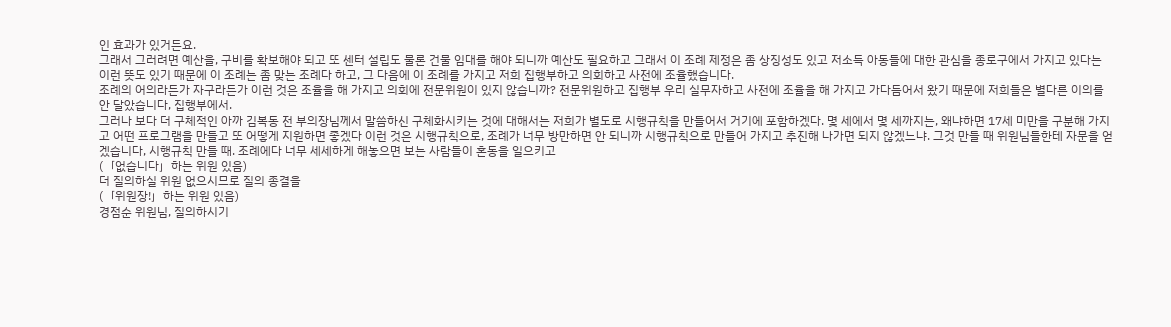인 효과가 있거든요.
그래서 그러려면 예산을, 구비를 확보해야 되고 또 센터 설립도 물론 건물 임대를 해야 되니까 예산도 필요하고 그래서 이 조례 제정은 좀 상징성도 있고 저소득 아동들에 대한 관심을 종로구에서 가지고 있다는 이런 뜻도 있기 때문에 이 조례는 좀 맞는 조례다 하고, 그 다음에 이 조례를 가지고 저희 집행부하고 의회하고 사전에 조율했습니다.
조례의 어의라든가 자구라든가 이런 것은 조율을 해 가지고 의회에 전문위원이 있지 않습니까? 전문위원하고 집행부 우리 실무자하고 사전에 조율을 해 가지고 가다듬어서 왔기 때문에 저희들은 별다른 이의를 안 달았습니다, 집행부에서.
그러나 보다 더 구체적인 아까 김복동 전 부의장님께서 말씀하신 구체화시키는 것에 대해서는 저희가 별도로 시행규칙을 만들어서 거기에 포함하겠다. 몇 세에서 몇 세까지는, 왜냐하면 17세 미만을 구분해 가지고 어떤 프로그램을 만들고 또 어떻게 지원하면 좋겠다 이런 것은 시행규칙으로, 조례가 너무 방만하면 안 되니까 시행규칙으로 만들어 가지고 추진해 나가면 되지 않겠느냐. 그것 만들 때 위원님들한테 자문을 얻겠습니다, 시행규칙 만들 때. 조례에다 너무 세세하게 해놓으면 보는 사람들이 혼동을 일으키고
(「없습니다」하는 위원 있음)
더 질의하실 위원 없으시므로 질의 종결을
(「위원장!」하는 위원 있음)
경점순 위원님, 질의하시기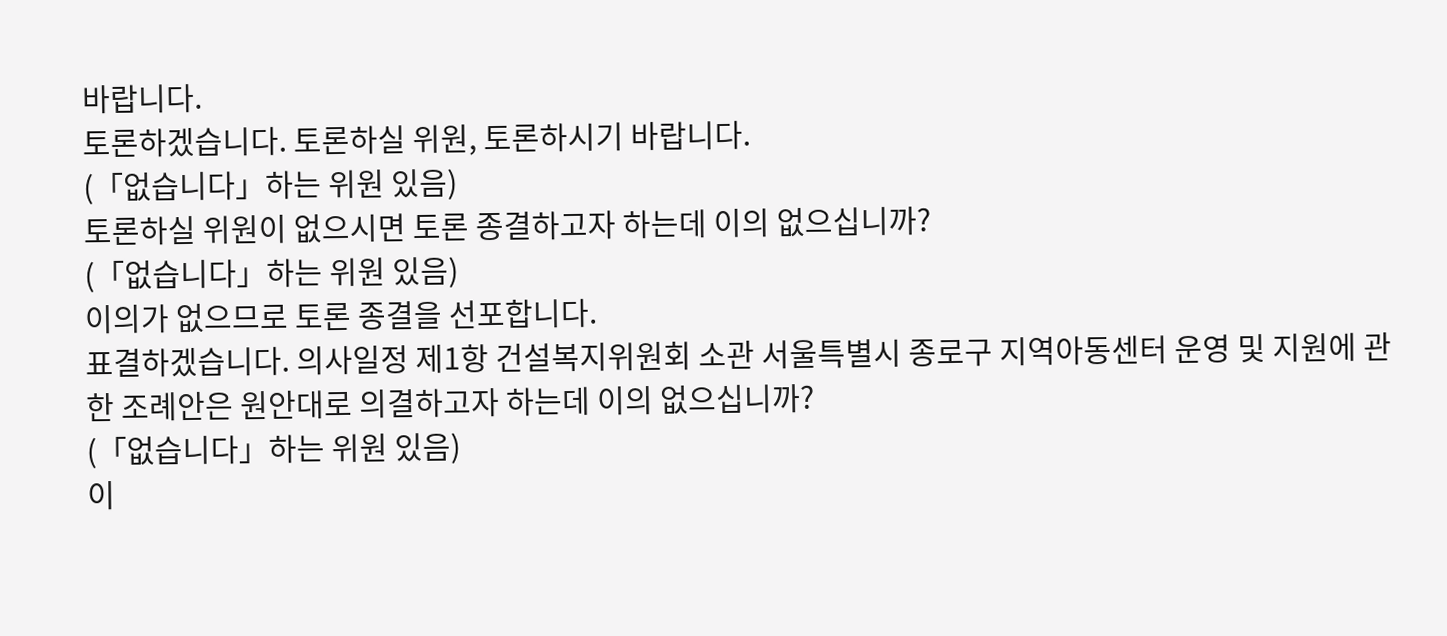바랍니다.
토론하겠습니다. 토론하실 위원, 토론하시기 바랍니다.
(「없습니다」하는 위원 있음)
토론하실 위원이 없으시면 토론 종결하고자 하는데 이의 없으십니까?
(「없습니다」하는 위원 있음)
이의가 없으므로 토론 종결을 선포합니다.
표결하겠습니다. 의사일정 제1항 건설복지위원회 소관 서울특별시 종로구 지역아동센터 운영 및 지원에 관한 조례안은 원안대로 의결하고자 하는데 이의 없으십니까?
(「없습니다」하는 위원 있음)
이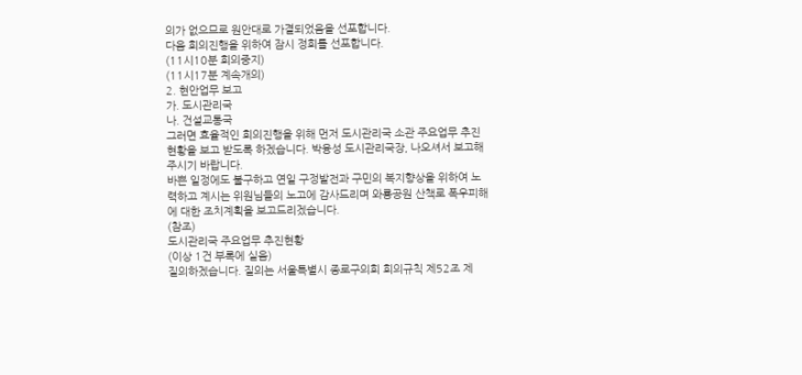의가 없으므로 원안대로 가결되었음을 선포합니다.
다음 회의진행을 위하여 잠시 정회를 선포합니다.
(11시10분 회의중지)
(11시17분 계속개의)
2. 현안업무 보고
가. 도시관리국
나. 건설교통국
그러면 효율적인 회의진행을 위해 먼저 도시관리국 소관 주요업무 추진현황을 보고 받도록 하겠습니다. 박융성 도시관리국장, 나오셔서 보고해 주시기 바랍니다.
바쁜 일정에도 불구하고 연일 구정발전과 구민의 복지향상을 위하여 노력하고 계시는 위원님들의 노고에 감사드리며 와룡공원 산책로 폭우피해에 대한 조치계획을 보고드리겠습니다.
(참조)
도시관리국 주요업무 추진현황
(이상 1건 부록에 실음)
질의하겠습니다. 질의는 서울특별시 종로구의회 회의규칙 제52조 제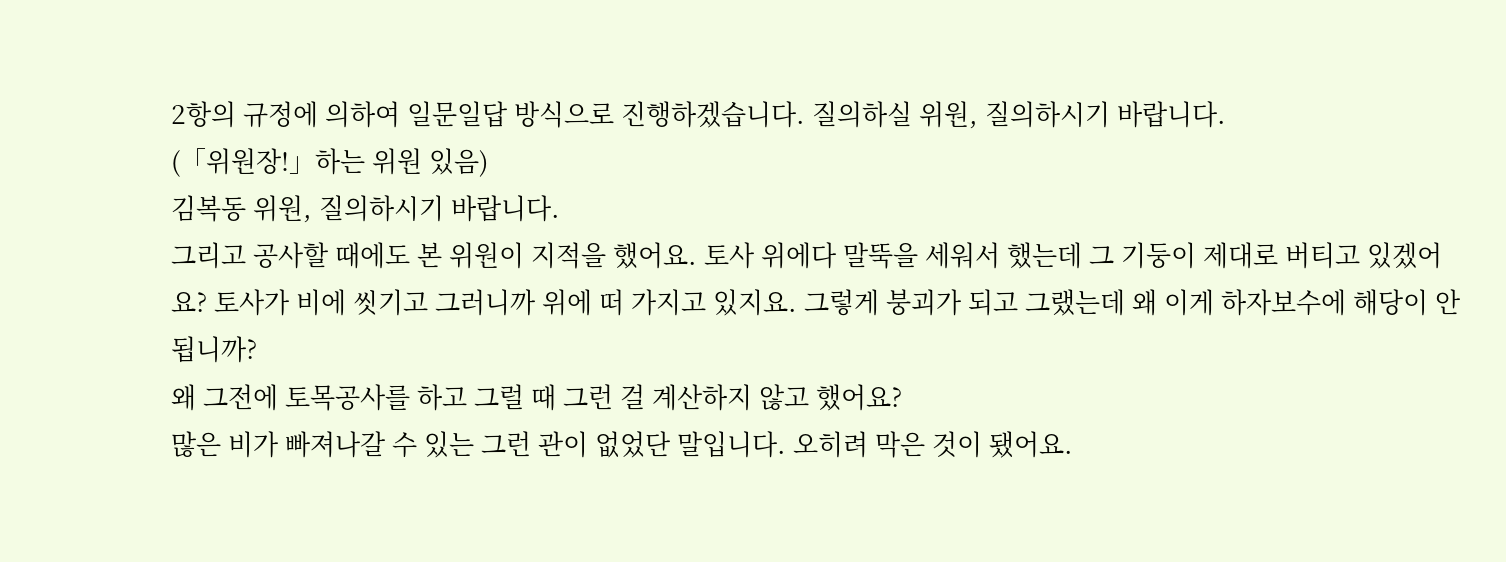2항의 규정에 의하여 일문일답 방식으로 진행하겠습니다. 질의하실 위원, 질의하시기 바랍니다.
(「위원장!」하는 위원 있음)
김복동 위원, 질의하시기 바랍니다.
그리고 공사할 때에도 본 위원이 지적을 했어요. 토사 위에다 말뚝을 세워서 했는데 그 기둥이 제대로 버티고 있겠어요? 토사가 비에 씻기고 그러니까 위에 떠 가지고 있지요. 그렇게 붕괴가 되고 그랬는데 왜 이게 하자보수에 해당이 안 됩니까?
왜 그전에 토목공사를 하고 그럴 때 그런 걸 계산하지 않고 했어요?
많은 비가 빠져나갈 수 있는 그런 관이 없었단 말입니다. 오히려 막은 것이 됐어요.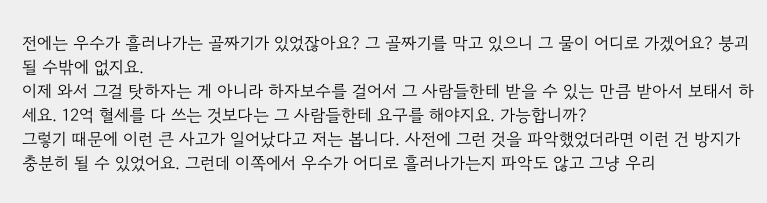전에는 우수가 흘러나가는 골짜기가 있었잖아요? 그 골짜기를 막고 있으니 그 물이 어디로 가겠어요? 붕괴될 수밖에 없지요.
이제 와서 그걸 탓하자는 게 아니라 하자보수를 걸어서 그 사람들한테 받을 수 있는 만큼 받아서 보태서 하세요. 12억 혈세를 다 쓰는 것보다는 그 사람들한테 요구를 해야지요. 가능합니까?
그렇기 때문에 이런 큰 사고가 일어났다고 저는 봅니다. 사전에 그런 것을 파악했었더라면 이런 건 방지가 충분히 될 수 있었어요. 그런데 이쪽에서 우수가 어디로 흘러나가는지 파악도 않고 그냥 우리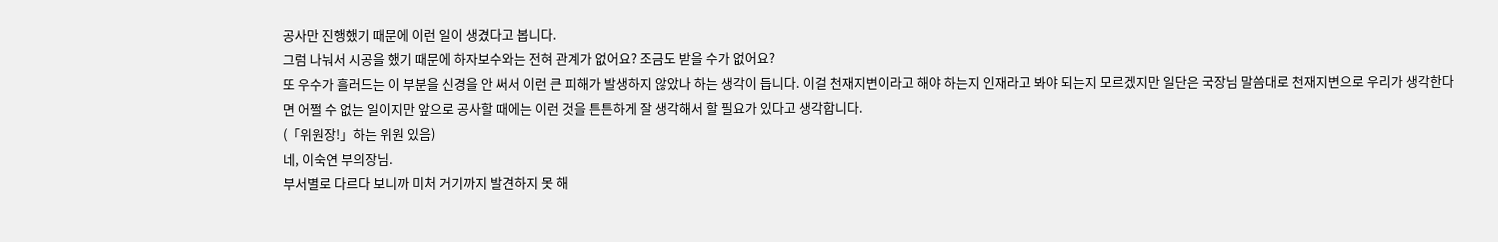공사만 진행했기 때문에 이런 일이 생겼다고 봅니다.
그럼 나눠서 시공을 했기 때문에 하자보수와는 전혀 관계가 없어요? 조금도 받을 수가 없어요?
또 우수가 흘러드는 이 부분을 신경을 안 써서 이런 큰 피해가 발생하지 않았나 하는 생각이 듭니다. 이걸 천재지변이라고 해야 하는지 인재라고 봐야 되는지 모르겠지만 일단은 국장님 말씀대로 천재지변으로 우리가 생각한다면 어쩔 수 없는 일이지만 앞으로 공사할 때에는 이런 것을 튼튼하게 잘 생각해서 할 필요가 있다고 생각합니다.
(「위원장!」하는 위원 있음)
네, 이숙연 부의장님.
부서별로 다르다 보니까 미처 거기까지 발견하지 못 해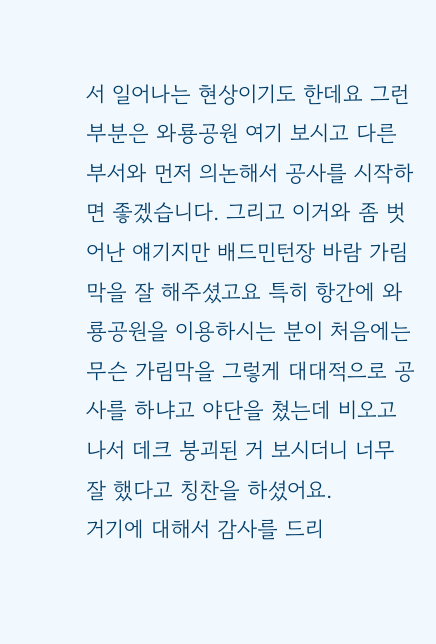서 일어나는 현상이기도 한데요 그런 부분은 와룡공원 여기 보시고 다른 부서와 먼저 의논해서 공사를 시작하면 좋겠습니다. 그리고 이거와 좀 벗어난 얘기지만 배드민턴장 바람 가림막을 잘 해주셨고요 특히 항간에 와룡공원을 이용하시는 분이 처음에는 무슨 가림막을 그렇게 대대적으로 공사를 하냐고 야단을 쳤는데 비오고 나서 데크 붕괴된 거 보시더니 너무 잘 했다고 칭찬을 하셨어요.
거기에 대해서 감사를 드리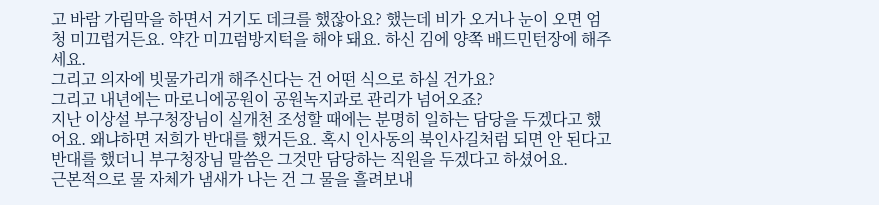고 바람 가림막을 하면서 거기도 데크를 했잖아요? 했는데 비가 오거나 눈이 오면 엄청 미끄럽거든요. 약간 미끄럼방지턱을 해야 돼요. 하신 김에 양쪽 배드민턴장에 해주세요.
그리고 의자에 빗물가리개 해주신다는 건 어떤 식으로 하실 건가요?
그리고 내년에는 마로니에공원이 공원녹지과로 관리가 넘어오죠?
지난 이상설 부구청장님이 실개천 조성할 때에는 분명히 일하는 담당을 두겠다고 했어요. 왜냐하면 저희가 반대를 했거든요. 혹시 인사동의 북인사길처럼 되면 안 된다고 반대를 했더니 부구청장님 말씀은 그것만 담당하는 직원을 두겠다고 하셨어요.
근본적으로 물 자체가 냄새가 나는 건 그 물을 흘려보내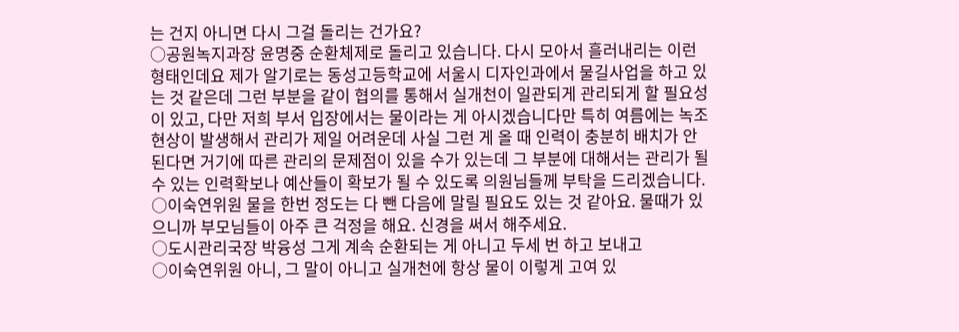는 건지 아니면 다시 그걸 돌리는 건가요?
○공원녹지과장 윤명중 순환체제로 돌리고 있습니다. 다시 모아서 흘러내리는 이런 형태인데요 제가 알기로는 동성고등학교에 서울시 디자인과에서 물길사업을 하고 있는 것 같은데 그런 부분을 같이 협의를 통해서 실개천이 일관되게 관리되게 할 필요성이 있고, 다만 저희 부서 입장에서는 물이라는 게 아시겠습니다만 특히 여름에는 녹조현상이 발생해서 관리가 제일 어려운데 사실 그런 게 올 때 인력이 충분히 배치가 안 된다면 거기에 따른 관리의 문제점이 있을 수가 있는데 그 부분에 대해서는 관리가 될 수 있는 인력확보나 예산들이 확보가 될 수 있도록 의원님들께 부탁을 드리겠습니다.
○이숙연위원 물을 한번 정도는 다 뺀 다음에 말릴 필요도 있는 것 같아요. 물때가 있으니까 부모님들이 아주 큰 걱정을 해요. 신경을 써서 해주세요.
○도시관리국장 박융성 그게 계속 순환되는 게 아니고 두세 번 하고 보내고
○이숙연위원 아니, 그 말이 아니고 실개천에 항상 물이 이렇게 고여 있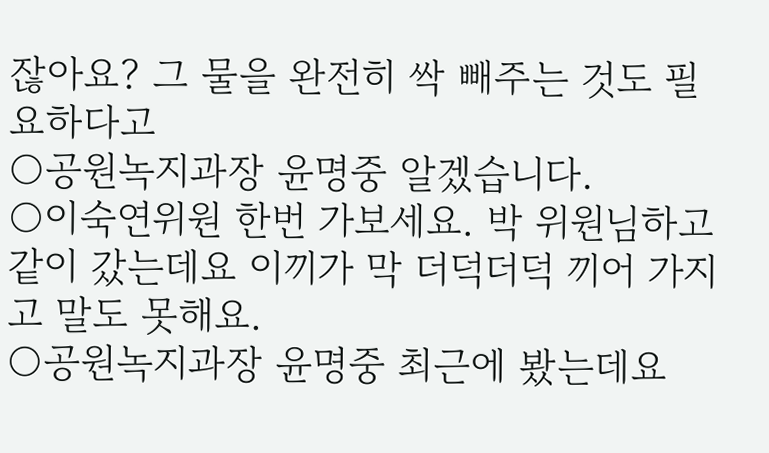잖아요? 그 물을 완전히 싹 빼주는 것도 필요하다고
○공원녹지과장 윤명중 알겠습니다.
○이숙연위원 한번 가보세요. 박 위원님하고 같이 갔는데요 이끼가 막 더덕더덕 끼어 가지고 말도 못해요.
○공원녹지과장 윤명중 최근에 봤는데요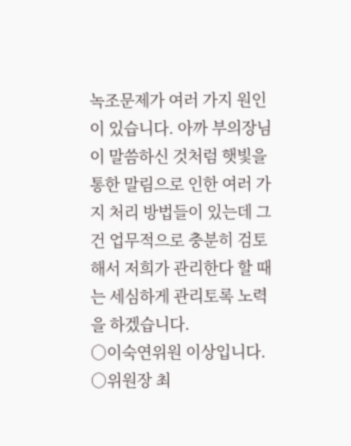녹조문제가 여러 가지 원인이 있습니다. 아까 부의장님이 말씀하신 것처럼 햇빛을 통한 말림으로 인한 여러 가지 처리 방법들이 있는데 그건 업무적으로 충분히 검토해서 저희가 관리한다 할 때는 세심하게 관리토록 노력을 하겠습니다.
○이숙연위원 이상입니다.
○위원장 최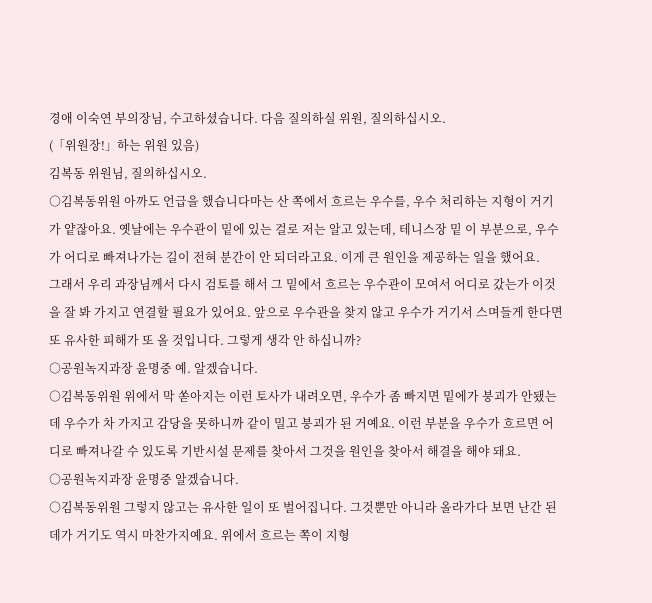경애 이숙연 부의장님, 수고하셨습니다. 다음 질의하실 위원, 질의하십시오.
(「위원장!」하는 위원 있음)
김복동 위원님, 질의하십시오.
○김복동위원 아까도 언급을 했습니다마는 산 쪽에서 흐르는 우수를, 우수 처리하는 지형이 거기가 얕잖아요. 옛날에는 우수관이 밑에 있는 걸로 저는 알고 있는데, 테니스장 밑 이 부분으로, 우수가 어디로 빠져나가는 길이 전혀 분간이 안 되더라고요. 이게 큰 원인을 제공하는 일을 했어요.
그래서 우리 과장님께서 다시 검토를 해서 그 밑에서 흐르는 우수관이 모여서 어디로 갔는가 이것을 잘 봐 가지고 연결할 필요가 있어요. 앞으로 우수관을 찾지 않고 우수가 거기서 스며들게 한다면 또 유사한 피해가 또 올 것입니다. 그렇게 생각 안 하십니까?
○공원녹지과장 윤명중 예. 알겠습니다.
○김복동위원 위에서 막 쏟아지는 이런 토사가 내려오면, 우수가 좀 빠지면 밑에가 붕괴가 안됐는데 우수가 차 가지고 감당을 못하니까 같이 밀고 붕괴가 된 거예요. 이런 부분을 우수가 흐르면 어디로 빠져나갈 수 있도록 기반시설 문제를 찾아서 그것을 원인을 찾아서 해결을 해야 돼요.
○공원녹지과장 윤명중 알겠습니다.
○김복동위원 그렇지 않고는 유사한 일이 또 벌어집니다. 그것뿐만 아니라 올라가다 보면 난간 된 데가 거기도 역시 마찬가지예요. 위에서 흐르는 쪽이 지형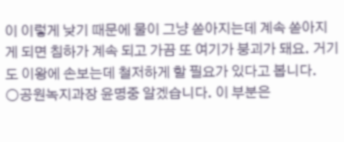이 이렇게 낮기 때문에 물이 그냥 쏟아지는데 계속 쏟아지게 되면 침하가 계속 되고 가끔 또 여기가 붕괴가 돼요. 거기도 이왕에 손보는데 철저하게 할 필요가 있다고 봅니다.
○공원녹지과장 윤명중 알겠습니다. 이 부분은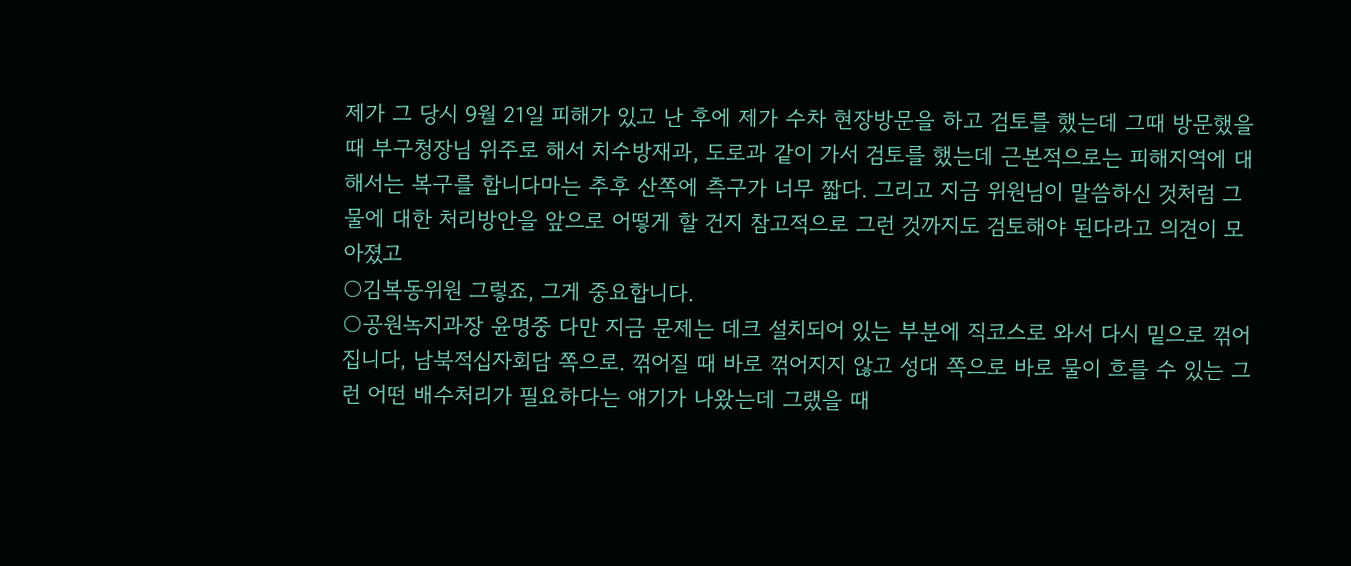제가 그 당시 9월 21일 피해가 있고 난 후에 제가 수차 현장방문을 하고 검토를 했는데 그때 방문했을 때 부구청장님 위주로 해서 치수방재과, 도로과 같이 가서 검토를 했는데 근본적으로는 피해지역에 대해서는 복구를 합니다마는 추후 산쪽에 측구가 너무 짧다. 그리고 지금 위원님이 말씀하신 것처럼 그 물에 대한 처리방안을 앞으로 어떻게 할 건지 참고적으로 그런 것까지도 검토해야 된다라고 의견이 모아졌고
○김복동위원 그렇죠, 그게 중요합니다.
○공원녹지과장 윤명중 다만 지금 문제는 데크 설치되어 있는 부분에 직코스로 와서 다시 밑으로 꺾어집니다, 남북적십자회담 쪽으로. 꺾어질 때 바로 꺾어지지 않고 성대 쪽으로 바로 물이 흐를 수 있는 그런 어떤 배수처리가 필요하다는 얘기가 나왔는데 그랬을 때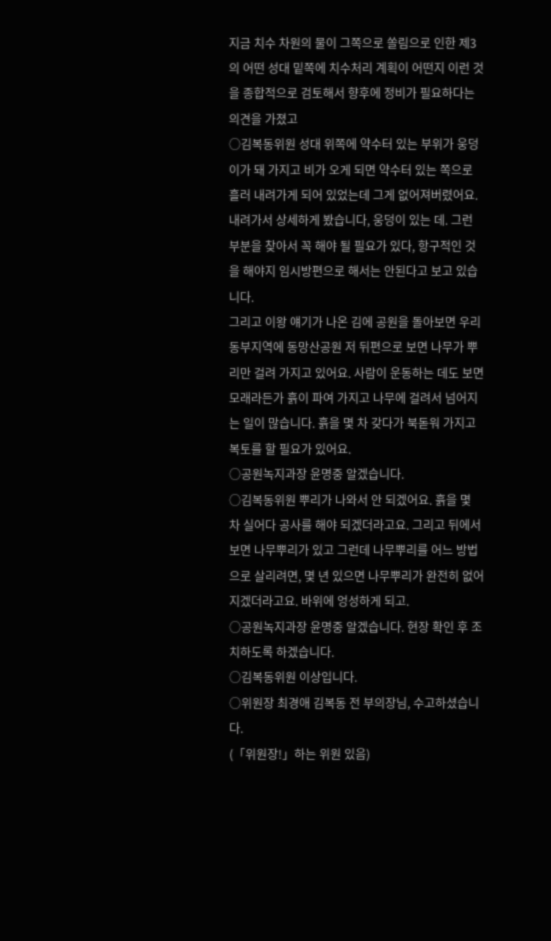지금 치수 차원의 물이 그쪽으로 쏠림으로 인한 제3의 어떤 성대 밑쪽에 치수처리 계획이 어떤지 이런 것을 종합적으로 검토해서 향후에 정비가 필요하다는 의견을 가졌고
○김복동위원 성대 위쪽에 약수터 있는 부위가 웅덩이가 돼 가지고 비가 오게 되면 약수터 있는 쪽으로 흘러 내려가게 되어 있었는데 그게 없어져버렸어요. 내려가서 상세하게 봤습니다, 웅덩이 있는 데. 그런 부분을 찾아서 꼭 해야 될 필요가 있다, 항구적인 것을 해야지 임시방편으로 해서는 안된다고 보고 있습니다.
그리고 이왕 얘기가 나온 김에 공원을 돌아보면 우리 동부지역에 동망산공원 저 뒤편으로 보면 나무가 뿌리만 걸려 가지고 있어요. 사람이 운동하는 데도 보면 모래라든가 흙이 파여 가지고 나무에 걸려서 넘어지는 일이 많습니다. 흙을 몇 차 갖다가 북돋워 가지고 복토를 할 필요가 있어요.
○공원녹지과장 윤명중 알겠습니다.
○김복동위원 뿌리가 나와서 안 되겠어요. 흙을 몇 차 실어다 공사를 해야 되겠더라고요. 그리고 뒤에서 보면 나무뿌리가 있고 그런데 나무뿌리를 어느 방법으로 살리려면, 몇 년 있으면 나무뿌리가 완전히 없어지겠더라고요. 바위에 엉성하게 되고.
○공원녹지과장 윤명중 알겠습니다. 현장 확인 후 조치하도록 하겠습니다.
○김복동위원 이상입니다.
○위원장 최경애 김복동 전 부의장님, 수고하셨습니다.
(「위원장!」하는 위원 있음)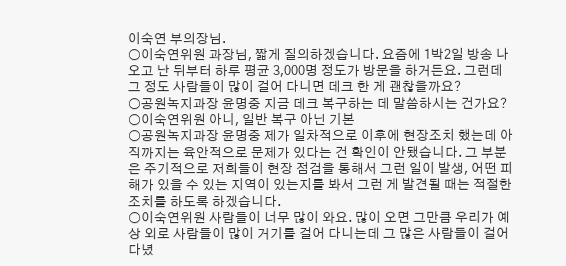이숙연 부의장님.
○이숙연위원 과장님, 짧게 질의하겠습니다. 요즘에 1박2일 방송 나오고 난 뒤부터 하루 평균 3,000명 정도가 방문을 하거든요. 그런데 그 정도 사람들이 많이 걸어 다니면 데크 한 게 괜찮을까요?
○공원녹지과장 윤명중 지금 데크 복구하는 데 말씀하시는 건가요?
○이숙연위원 아니, 일반 복구 아닌 기본
○공원녹지과장 윤명중 제가 일차적으로 이후에 현장조치 했는데 아직까지는 육안적으로 문제가 있다는 건 확인이 안됐습니다. 그 부분은 주기적으로 저희들이 현장 점검을 통해서 그런 일이 발생, 어떤 피해가 있을 수 있는 지역이 있는지를 봐서 그런 게 발견될 때는 적절한 조치를 하도록 하겠습니다.
○이숙연위원 사람들이 너무 많이 와요. 많이 오면 그만큼 우리가 예상 외로 사람들이 많이 거기를 걸어 다니는데 그 많은 사람들이 걸어 다녔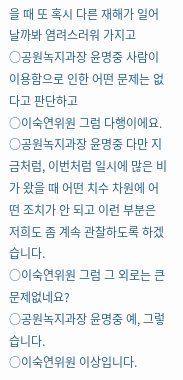을 때 또 혹시 다른 재해가 일어날까봐 염려스러워 가지고
○공원녹지과장 윤명중 사람이 이용함으로 인한 어떤 문제는 없다고 판단하고
○이숙연위원 그럼 다행이에요.
○공원녹지과장 윤명중 다만 지금처럼, 이번처럼 일시에 많은 비가 왔을 때 어떤 치수 차원에 어떤 조치가 안 되고 이런 부분은 저희도 좀 계속 관찰하도록 하겠습니다.
○이숙연위원 그럼 그 외로는 큰 문제없네요?
○공원녹지과장 윤명중 예, 그렇습니다.
○이숙연위원 이상입니다.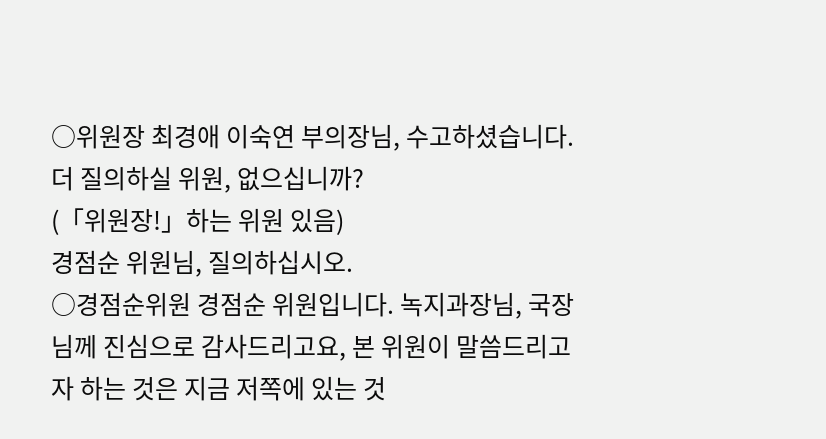○위원장 최경애 이숙연 부의장님, 수고하셨습니다. 더 질의하실 위원, 없으십니까?
(「위원장!」하는 위원 있음)
경점순 위원님, 질의하십시오.
○경점순위원 경점순 위원입니다. 녹지과장님, 국장님께 진심으로 감사드리고요, 본 위원이 말씀드리고자 하는 것은 지금 저쪽에 있는 것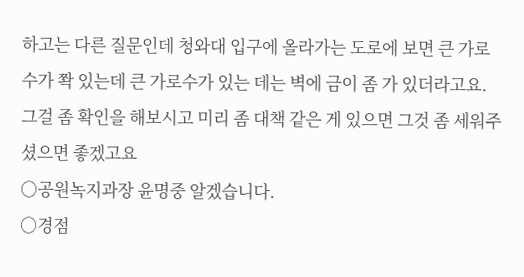하고는 다른 질문인데 청와대 입구에 올라가는 도로에 보면 큰 가로수가 쫙 있는데 큰 가로수가 있는 데는 벽에 금이 좀 가 있더라고요. 그걸 좀 확인을 해보시고 미리 좀 대책 같은 게 있으면 그것 좀 세워주셨으면 좋겠고요
○공원녹지과장 윤명중 알겠습니다.
○경점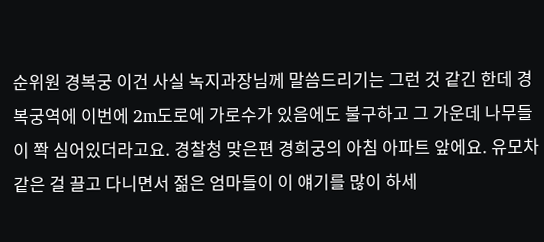순위원 경복궁 이건 사실 녹지과장님께 말씀드리기는 그런 것 같긴 한데 경복궁역에 이번에 2m도로에 가로수가 있음에도 불구하고 그 가운데 나무들이 쫙 심어있더라고요. 경찰청 맞은편 경희궁의 아침 아파트 앞에요. 유모차 같은 걸 끌고 다니면서 젊은 엄마들이 이 얘기를 많이 하세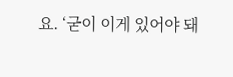요. ‘굳이 이게 있어야 돼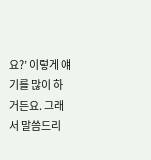요?’ 이렇게 얘기를 많이 하거든요. 그래서 말씀드리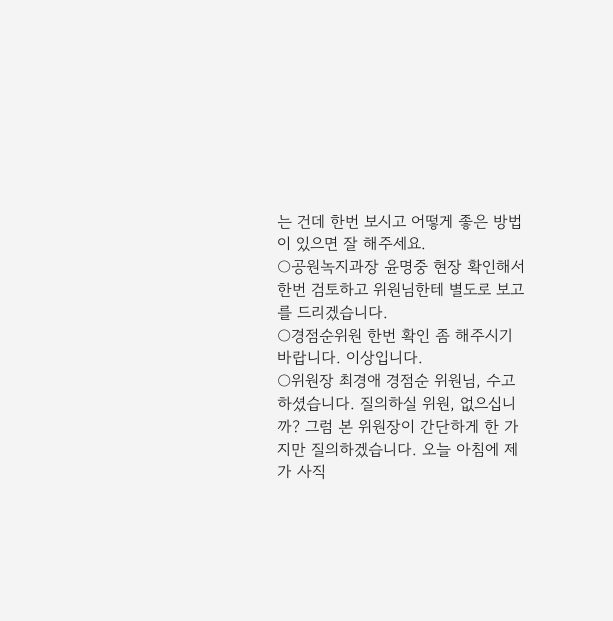는 건데 한번 보시고 어떻게 좋은 방법이 있으면 잘 해주세요.
○공원녹지과장 윤명중 현장 확인해서 한번 검토하고 위원님한테 별도로 보고를 드리겠습니다.
○경점순위원 한번 확인 좀 해주시기 바랍니다. 이상입니다.
○위원장 최경애 경점순 위원님, 수고하셨습니다. 질의하실 위원, 없으십니까? 그럼 본 위원장이 간단하게 한 가지만 질의하겠습니다. 오늘 아침에 제가 사직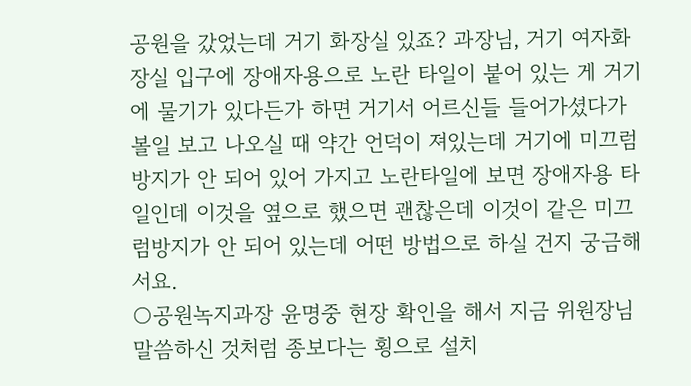공원을 갔었는데 거기 화장실 있죠? 과장님, 거기 여자화장실 입구에 장애자용으로 노란 타일이 붙어 있는 게 거기에 물기가 있다든가 하면 거기서 어르신들 들어가셨다가 볼일 보고 나오실 때 약간 언덕이 져있는데 거기에 미끄럼방지가 안 되어 있어 가지고 노란타일에 보면 장애자용 타일인데 이것을 옆으로 했으면 괜찮은데 이것이 같은 미끄럼방지가 안 되어 있는데 어떤 방법으로 하실 건지 궁금해서요.
○공원녹지과장 윤명중 현장 확인을 해서 지금 위원장님 말씀하신 것처럼 종보다는 횡으로 설치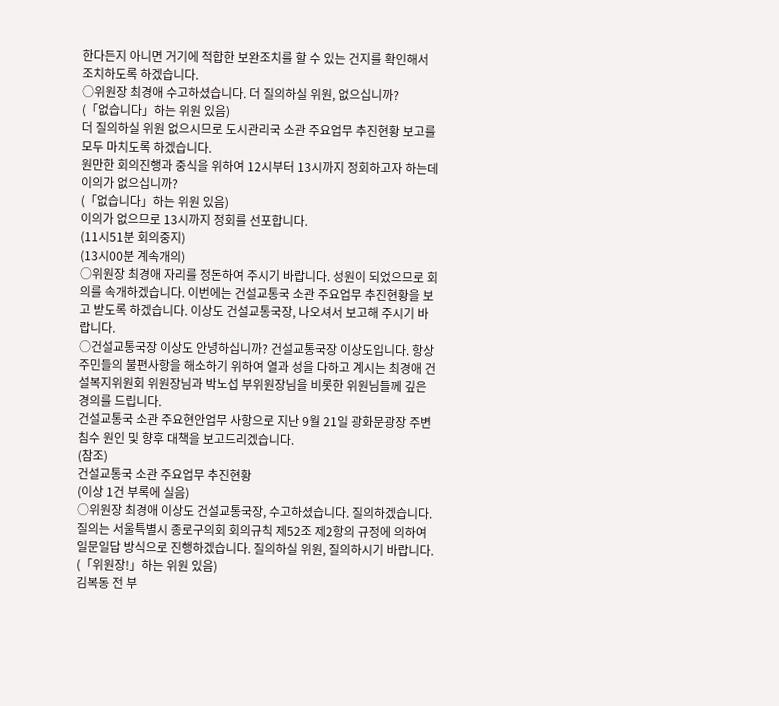한다든지 아니면 거기에 적합한 보완조치를 할 수 있는 건지를 확인해서 조치하도록 하겠습니다.
○위원장 최경애 수고하셨습니다. 더 질의하실 위원, 없으십니까?
(「없습니다」하는 위원 있음)
더 질의하실 위원 없으시므로 도시관리국 소관 주요업무 추진현황 보고를 모두 마치도록 하겠습니다.
원만한 회의진행과 중식을 위하여 12시부터 13시까지 정회하고자 하는데 이의가 없으십니까?
(「없습니다」하는 위원 있음)
이의가 없으므로 13시까지 정회를 선포합니다.
(11시51분 회의중지)
(13시00분 계속개의)
○위원장 최경애 자리를 정돈하여 주시기 바랍니다. 성원이 되었으므로 회의를 속개하겠습니다. 이번에는 건설교통국 소관 주요업무 추진현황을 보고 받도록 하겠습니다. 이상도 건설교통국장, 나오셔서 보고해 주시기 바랍니다.
○건설교통국장 이상도 안녕하십니까? 건설교통국장 이상도입니다. 항상 주민들의 불편사항을 해소하기 위하여 열과 성을 다하고 계시는 최경애 건설복지위원회 위원장님과 박노섭 부위원장님을 비롯한 위원님들께 깊은 경의를 드립니다.
건설교통국 소관 주요현안업무 사항으로 지난 9월 21일 광화문광장 주변 침수 원인 및 향후 대책을 보고드리겠습니다.
(참조)
건설교통국 소관 주요업무 추진현황
(이상 1건 부록에 실음)
○위원장 최경애 이상도 건설교통국장, 수고하셨습니다. 질의하겠습니다. 질의는 서울특별시 종로구의회 회의규칙 제52조 제2항의 규정에 의하여 일문일답 방식으로 진행하겠습니다. 질의하실 위원, 질의하시기 바랍니다.
(「위원장!」하는 위원 있음)
김복동 전 부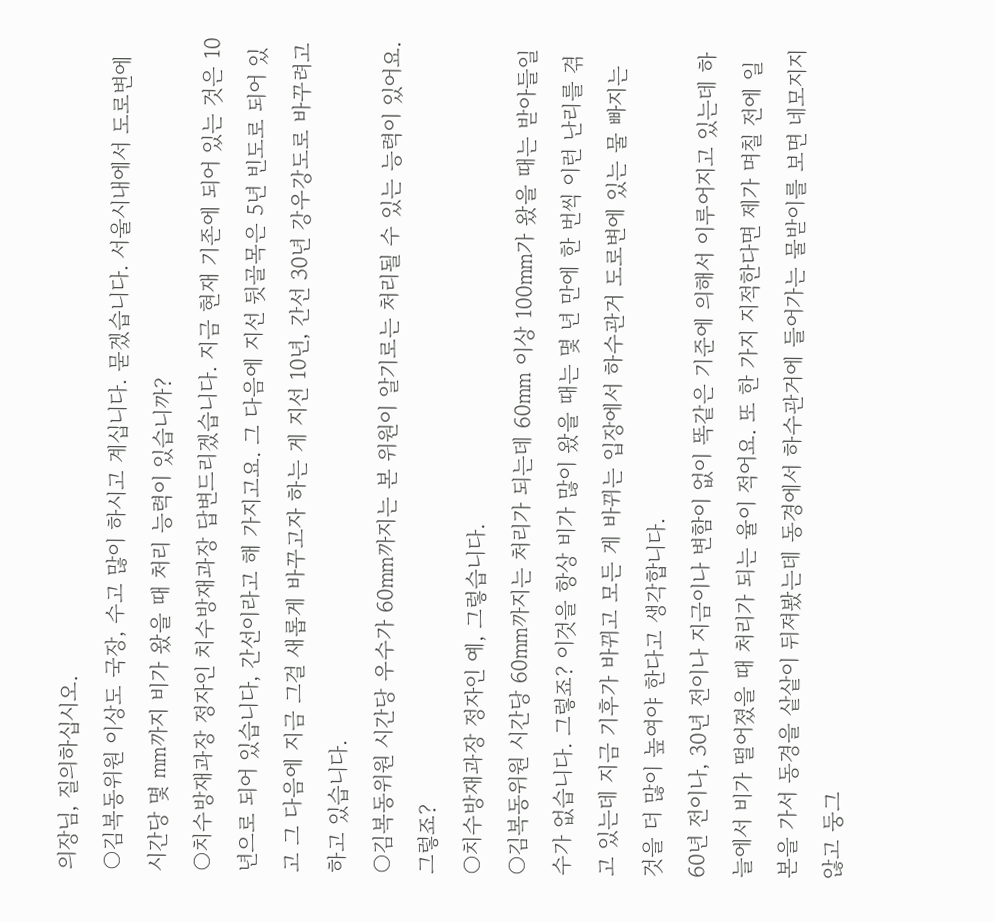의장님, 질의하십시오.
○김복동위원 이상도 국장, 수고 많이 하시고 계십니다. 묻겠습니다. 서울시내에서 도로변에 시간당 몇 ㎜까지 비가 왔을 때 처리 능력이 있습니까?
○치수방재과장 정자인 치수방재과장 답변드리겠습니다. 지금 현재 기존에 되어 있는 것은 10년으로 되어 있습니다, 간선이라고 해 가지고요. 그 다음에 지선 뒷골목은 5년 빈도로 되어 있고 그 다음에 지금 그걸 새롭게 바꾸고자 하는 게 지선 10년, 간선 30년 강우강도로 바꾸려고 하고 있습니다.
○김복동위원 시간당 우수가 60㎜까지는 본 위원이 알기로는 처리될 수 있는 능력이 있어요. 그렇죠?
○치수방재과장 정자인 예, 그렇습니다.
○김복동위원 시간당 60㎜까지는 처리가 되는데 60㎜ 이상 100㎜가 왔을 때는 받아들일 수가 없습니다. 그렇죠? 이것을 항상 비가 많이 왔을 때는 몇 년 만에 한 번씩 이런 난리를 겪고 있는데 지금 기후가 바뀌고 모든 게 바뀌는 입장에서 하수관거 도로변에 있는 물 빠지는 것을 더 많이 높여야 한다고 생각합니다.
60년 전이나, 30년 전이나 지금이나 변함이 없이 똑같은 기준에 의해서 이루어지고 있는데 하늘에서 비가 떨어졌을 때 처리가 되는 율이 적어요. 또 한 가지 지적한다면 제가 며칠 전에 일본을 가서 동경을 샅샅이 뒤져봤는데 동경에서 하수관거에 들어가는 물받이를 보면 네모지지 않고 둥그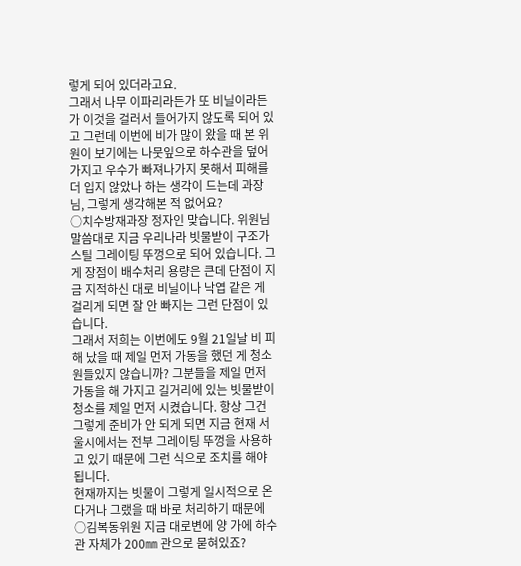렇게 되어 있더라고요.
그래서 나무 이파리라든가 또 비닐이라든가 이것을 걸러서 들어가지 않도록 되어 있고 그런데 이번에 비가 많이 왔을 때 본 위원이 보기에는 나뭇잎으로 하수관을 덮어 가지고 우수가 빠져나가지 못해서 피해를 더 입지 않았나 하는 생각이 드는데 과장님, 그렇게 생각해본 적 없어요?
○치수방재과장 정자인 맞습니다. 위원님 말씀대로 지금 우리나라 빗물받이 구조가 스틸 그레이팅 뚜껑으로 되어 있습니다. 그게 장점이 배수처리 용량은 큰데 단점이 지금 지적하신 대로 비닐이나 낙엽 같은 게 걸리게 되면 잘 안 빠지는 그런 단점이 있습니다.
그래서 저희는 이번에도 9월 21일날 비 피해 났을 때 제일 먼저 가동을 했던 게 청소원들있지 않습니까? 그분들을 제일 먼저 가동을 해 가지고 길거리에 있는 빗물받이 청소를 제일 먼저 시켰습니다. 항상 그건 그렇게 준비가 안 되게 되면 지금 현재 서울시에서는 전부 그레이팅 뚜껑을 사용하고 있기 때문에 그런 식으로 조치를 해야 됩니다.
현재까지는 빗물이 그렇게 일시적으로 온다거나 그랬을 때 바로 처리하기 때문에
○김복동위원 지금 대로변에 양 가에 하수관 자체가 200㎜ 관으로 묻혀있죠?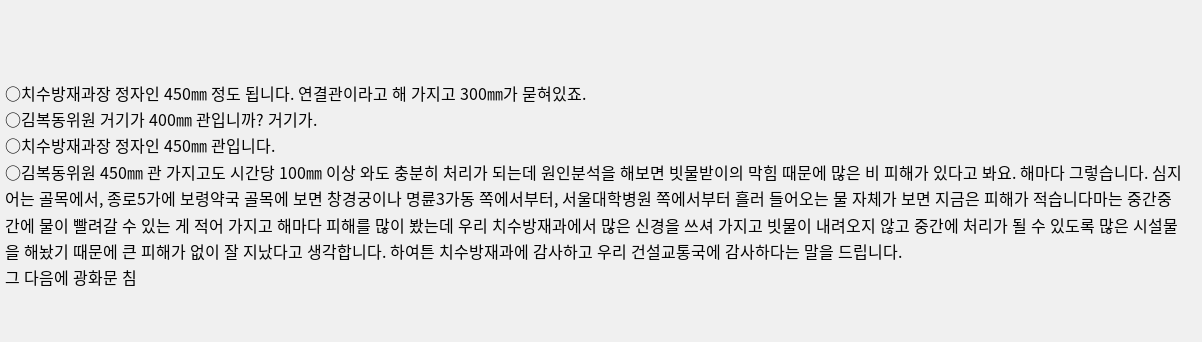○치수방재과장 정자인 450㎜ 정도 됩니다. 연결관이라고 해 가지고 300㎜가 묻혀있죠.
○김복동위원 거기가 400㎜ 관입니까? 거기가.
○치수방재과장 정자인 450㎜ 관입니다.
○김복동위원 450㎜ 관 가지고도 시간당 100㎜ 이상 와도 충분히 처리가 되는데 원인분석을 해보면 빗물받이의 막힘 때문에 많은 비 피해가 있다고 봐요. 해마다 그렇습니다. 심지어는 골목에서, 종로5가에 보령약국 골목에 보면 창경궁이나 명륜3가동 쪽에서부터, 서울대학병원 쪽에서부터 흘러 들어오는 물 자체가 보면 지금은 피해가 적습니다마는 중간중간에 물이 빨려갈 수 있는 게 적어 가지고 해마다 피해를 많이 봤는데 우리 치수방재과에서 많은 신경을 쓰셔 가지고 빗물이 내려오지 않고 중간에 처리가 될 수 있도록 많은 시설물을 해놨기 때문에 큰 피해가 없이 잘 지났다고 생각합니다. 하여튼 치수방재과에 감사하고 우리 건설교통국에 감사하다는 말을 드립니다.
그 다음에 광화문 침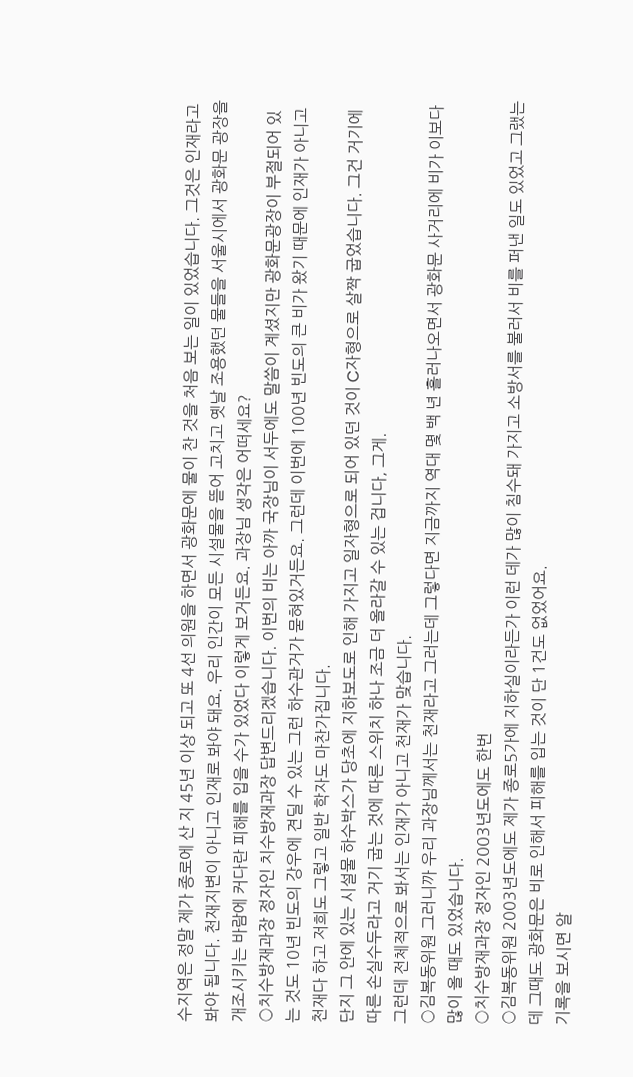수지역은 정말 제가 종로에 산 지 45년 이상 되고 또 4선 의원을 하면서 광화문에 물이 찬 것을 처음 보는 일이 있었습니다. 그것은 인재라고 봐야 됩니다. 천재지변이 아니고 인재로 봐야 돼요. 우리 인간이 모든 시설물을 뜯어 고치고 옛날 조용했던 물들을 서울시에서 광화문 광장을 개조시키는 바람에 커다란 피해를 입을 수가 있었다 이렇게 보거든요. 과장님 생각은 어떠세요?
○치수방재과장 정자인 치수방재과장 답변드리겠습니다. 이번의 비는 아까 국장님이 서두에도 말씀이 계셨지만 광화문광장이 부절되어 있는 것도 10년 빈도의 강우에 견딜 수 있는 그런 하수관거가 묻혀있거든요. 그런데 이번에 100년 빈도의 큰 비가 왔기 때문에 인재가 아니고 천재다 하고 저희도 그렇고 일반 학자도 마찬가집니다.
단지 그 안에 있는 시설물 하수박스가 당초에 지하보도로 인해 가지고 일자형으로 되어 있던 것이 C자형으로 살짝 굽었습니다. 그건 거기에 따른 손실수두라고 거기 굽는 것에 따른 스위치 하나 조금 더 올라갈 수 있는 겁니다, 그게.
그런데 전체적으로 봐서는 인재가 아니고 천재가 맞습니다.
○김복동위원 그러니까 우리 과장님께서는 천재라고 그러는데 그렇다면 지금까지 역대 몇 백 년 흘러나오면서 광화문 사거리에 비가 이보다 많이 올 때도 있었습니다.
○치수방재과장 정자인 2003년도에도 한번
○김복동위원 2003년도에도 제가 종로5가에 지하실이라든가 이런 데가 많이 침수돼 가지고 소방서를 불러서 비를 퍼낸 일도 있었고 그랬는데 그때도 광화문은 비로 인해서 피해를 입는 것이 단 1건도 없었어요.
기록을 보시면 알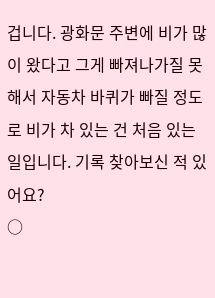겁니다. 광화문 주변에 비가 많이 왔다고 그게 빠져나가질 못 해서 자동차 바퀴가 빠질 정도로 비가 차 있는 건 처음 있는 일입니다. 기록 찾아보신 적 있어요?
○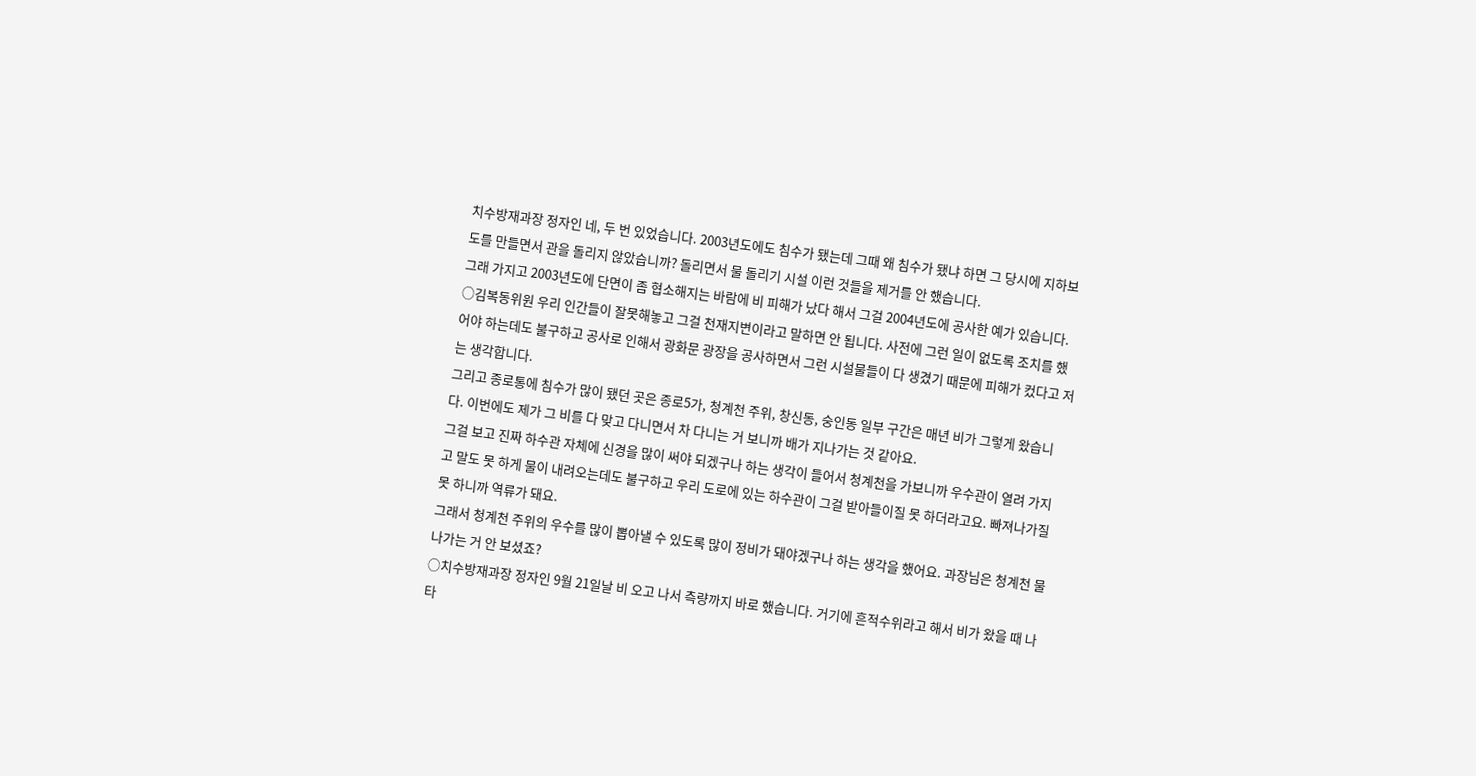치수방재과장 정자인 네, 두 번 있었습니다. 2003년도에도 침수가 됐는데 그때 왜 침수가 됐냐 하면 그 당시에 지하보도를 만들면서 관을 돌리지 않았습니까? 돌리면서 물 돌리기 시설 이런 것들을 제거를 안 했습니다.
그래 가지고 2003년도에 단면이 좀 협소해지는 바람에 비 피해가 났다 해서 그걸 2004년도에 공사한 예가 있습니다.
○김복동위원 우리 인간들이 잘못해놓고 그걸 천재지변이라고 말하면 안 됩니다. 사전에 그런 일이 없도록 조치를 했어야 하는데도 불구하고 공사로 인해서 광화문 광장을 공사하면서 그런 시설물들이 다 생겼기 때문에 피해가 컸다고 저는 생각합니다.
그리고 종로통에 침수가 많이 됐던 곳은 종로5가, 청계천 주위, 창신동, 숭인동 일부 구간은 매년 비가 그렇게 왔습니다. 이번에도 제가 그 비를 다 맞고 다니면서 차 다니는 거 보니까 배가 지나가는 것 같아요.
그걸 보고 진짜 하수관 자체에 신경을 많이 써야 되겠구나 하는 생각이 들어서 청계천을 가보니까 우수관이 열려 가지고 말도 못 하게 물이 내려오는데도 불구하고 우리 도로에 있는 하수관이 그걸 받아들이질 못 하더라고요. 빠져나가질 못 하니까 역류가 돼요.
그래서 청계천 주위의 우수를 많이 뽑아낼 수 있도록 많이 정비가 돼야겠구나 하는 생각을 했어요. 과장님은 청계천 물 나가는 거 안 보셨죠?
○치수방재과장 정자인 9월 21일날 비 오고 나서 측량까지 바로 했습니다. 거기에 흔적수위라고 해서 비가 왔을 때 나타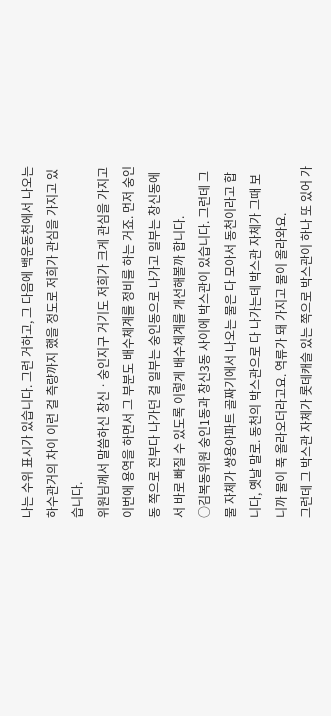나는 수위 표시가 있습니다. 그런 거하고, 그 다음에 백운동천에서 나오는 하수관거의 차이 이런 걸 측량까지 했을 정도로 저희가 관심을 가지고 있습니다.
위원님께서 말씀하신 창신ㆍ숭인지구 거기도 저희가 크게 관심을 가지고 이번에 용역을 하면서 그 부분도 배수체계를 정비를 하는 거죠. 먼저 숭인동 쪽으로 전부다 나가던 걸 일부는 숭인동으로 나가고 일부는 창신동에서 바로 빠질 수 있도록 이렇게 배수체계를 개선해볼까 합니다.
○김복동위원 숭인1동과 창신3동 사이에 박스관이 있습니다. 그런데 그 물 자체가 쌍용아파트 골짜기에서 나오는 물은 다 모아서 동천이라고 합니다, 옛날 말로. 동천의 박스관으로 다 나가는데 박스관 자체가 그때 보니까 물이 푹 올라오더라고요. 역류가 돼 가지고 물이 올라와요.
그런데 그 박스관 자체가 롯데캐슬 있는 쪽으로 박스관이 하나 또 있어 가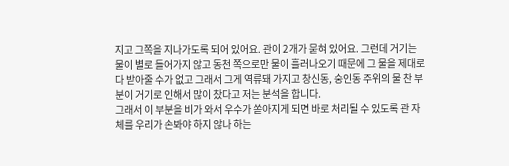지고 그쪽을 지나가도록 되어 있어요. 관이 2개가 묻혀 있어요. 그런데 거기는 물이 별로 들어가지 않고 동천 쪽으로만 물이 흘러나오기 때문에 그 물을 제대로 다 받아줄 수가 없고 그래서 그게 역류돼 가지고 창신동, 숭인동 주위의 물 찬 부분이 거기로 인해서 많이 찼다고 저는 분석을 합니다.
그래서 이 부분을 비가 와서 우수가 쏟아지게 되면 바로 처리될 수 있도록 관 자체를 우리가 손봐야 하지 않나 하는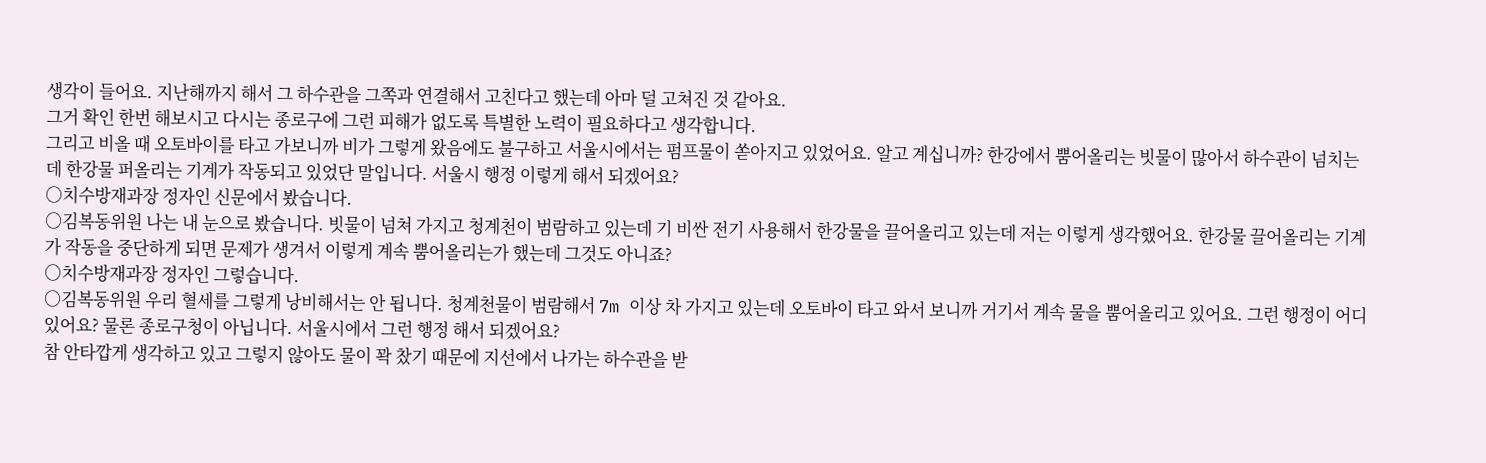생각이 들어요. 지난해까지 해서 그 하수관을 그쪽과 연결해서 고친다고 했는데 아마 덜 고쳐진 것 같아요.
그거 확인 한번 해보시고 다시는 종로구에 그런 피해가 없도록 특별한 노력이 필요하다고 생각합니다.
그리고 비올 때 오토바이를 타고 가보니까 비가 그렇게 왔음에도 불구하고 서울시에서는 펌프물이 쏟아지고 있었어요. 알고 계십니까? 한강에서 뿜어올리는 빗물이 많아서 하수관이 넘치는데 한강물 퍼올리는 기계가 작동되고 있었단 말입니다. 서울시 행정 이렇게 해서 되겠어요?
○치수방재과장 정자인 신문에서 봤습니다.
○김복동위원 나는 내 눈으로 봤습니다. 빗물이 넘쳐 가지고 청계천이 범람하고 있는데 기 비싼 전기 사용해서 한강물을 끌어올리고 있는데 저는 이렇게 생각했어요. 한강물 끌어올리는 기계가 작동을 중단하게 되면 문제가 생겨서 이렇게 계속 뿜어올리는가 했는데 그것도 아니죠?
○치수방재과장 정자인 그렇습니다.
○김복동위원 우리 혈세를 그렇게 낭비해서는 안 됩니다. 청계천물이 범람해서 7m 이상 차 가지고 있는데 오토바이 타고 와서 보니까 거기서 계속 물을 뿜어올리고 있어요. 그런 행정이 어디 있어요? 물론 종로구청이 아닙니다. 서울시에서 그런 행정 해서 되겠어요?
참 안타깝게 생각하고 있고 그렇지 않아도 물이 꽉 찼기 때문에 지선에서 나가는 하수관을 받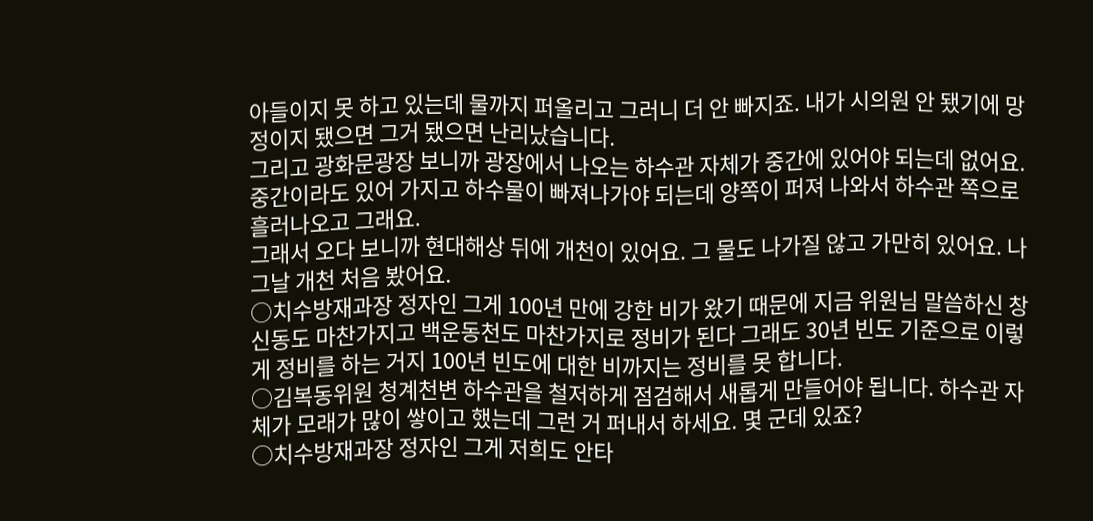아들이지 못 하고 있는데 물까지 퍼올리고 그러니 더 안 빠지죠. 내가 시의원 안 됐기에 망정이지 됐으면 그거 됐으면 난리났습니다.
그리고 광화문광장 보니까 광장에서 나오는 하수관 자체가 중간에 있어야 되는데 없어요. 중간이라도 있어 가지고 하수물이 빠져나가야 되는데 양쪽이 퍼져 나와서 하수관 쪽으로 흘러나오고 그래요.
그래서 오다 보니까 현대해상 뒤에 개천이 있어요. 그 물도 나가질 않고 가만히 있어요. 나 그날 개천 처음 봤어요.
○치수방재과장 정자인 그게 100년 만에 강한 비가 왔기 때문에 지금 위원님 말씀하신 창신동도 마찬가지고 백운동천도 마찬가지로 정비가 된다 그래도 30년 빈도 기준으로 이렇게 정비를 하는 거지 100년 빈도에 대한 비까지는 정비를 못 합니다.
○김복동위원 청계천변 하수관을 철저하게 점검해서 새롭게 만들어야 됩니다. 하수관 자체가 모래가 많이 쌓이고 했는데 그런 거 퍼내서 하세요. 몇 군데 있죠?
○치수방재과장 정자인 그게 저희도 안타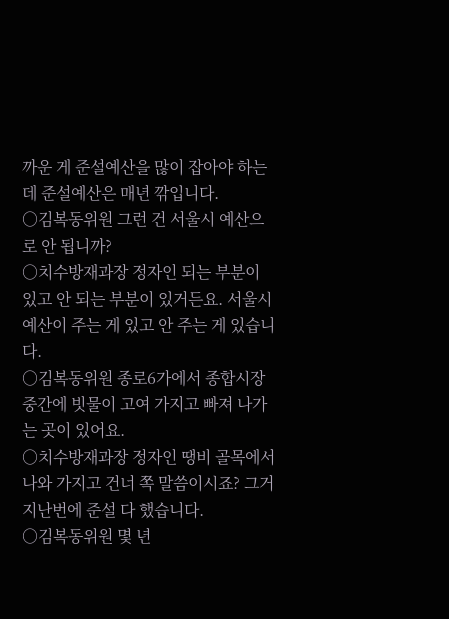까운 게 준설예산을 많이 잡아야 하는데 준설예산은 매년 깎입니다.
○김복동위원 그런 건 서울시 예산으로 안 됩니까?
○치수방재과장 정자인 되는 부분이 있고 안 되는 부분이 있거든요. 서울시예산이 주는 게 있고 안 주는 게 있습니다.
○김복동위원 종로6가에서 종합시장 중간에 빗물이 고여 가지고 빠져 나가는 곳이 있어요.
○치수방재과장 정자인 땡비 골목에서 나와 가지고 건너 쪽 말씀이시죠? 그거 지난번에 준설 다 했습니다.
○김복동위원 몇 년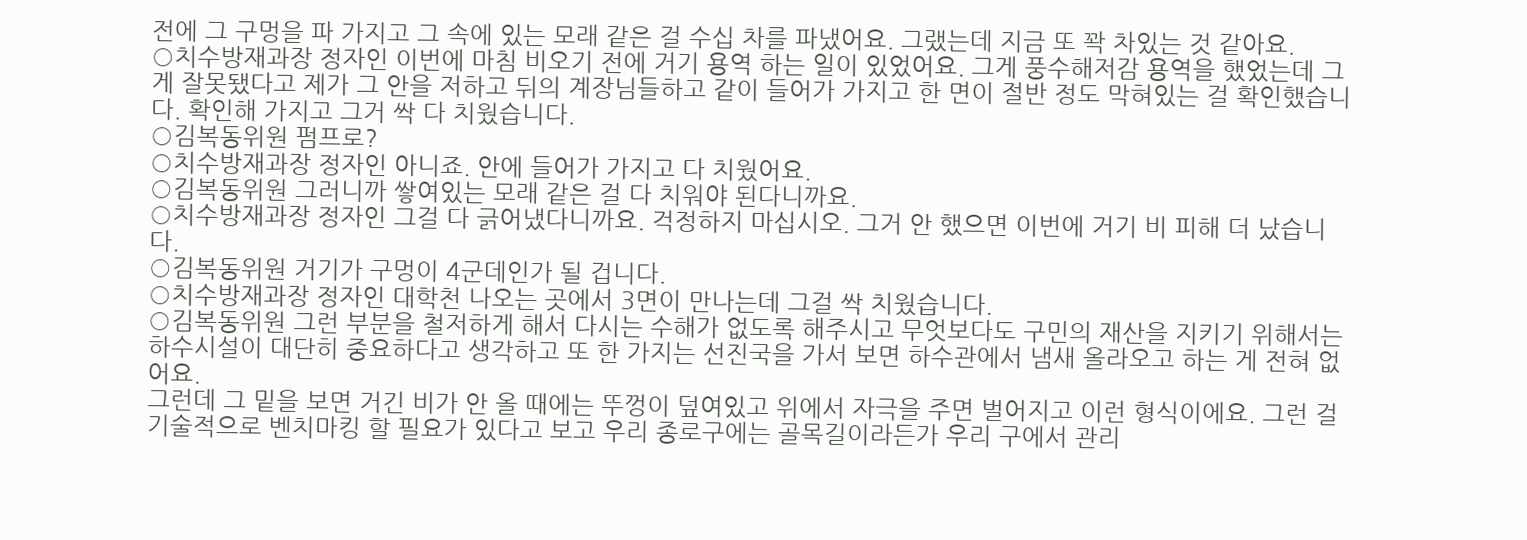전에 그 구멍을 파 가지고 그 속에 있는 모래 같은 걸 수십 차를 파냈어요. 그랬는데 지금 또 꽉 차있는 것 같아요.
○치수방재과장 정자인 이번에 마침 비오기 전에 거기 용역 하는 일이 있었어요. 그게 풍수해저감 용역을 했었는데 그게 잘못됐다고 제가 그 안을 저하고 뒤의 계장님들하고 같이 들어가 가지고 한 면이 절반 정도 막혀있는 걸 확인했습니다. 확인해 가지고 그거 싹 다 치웠습니다.
○김복동위원 펌프로?
○치수방재과장 정자인 아니죠. 안에 들어가 가지고 다 치웠어요.
○김복동위원 그러니까 쌓여있는 모래 같은 걸 다 치워야 된다니까요.
○치수방재과장 정자인 그걸 다 긁어냈다니까요. 걱정하지 마십시오. 그거 안 했으면 이번에 거기 비 피해 더 났습니다.
○김복동위원 거기가 구멍이 4군데인가 될 겁니다.
○치수방재과장 정자인 대학천 나오는 곳에서 3면이 만나는데 그걸 싹 치웠습니다.
○김복동위원 그런 부분을 철저하게 해서 다시는 수해가 없도록 해주시고 무엇보다도 구민의 재산을 지키기 위해서는 하수시설이 대단히 중요하다고 생각하고 또 한 가지는 선진국을 가서 보면 하수관에서 냄새 올라오고 하는 게 전혀 없어요.
그런데 그 밑을 보면 거긴 비가 안 올 때에는 뚜껑이 덮여있고 위에서 자극을 주면 벌어지고 이런 형식이에요. 그런 걸 기술적으로 벤치마킹 할 필요가 있다고 보고 우리 종로구에는 골목길이라든가 우리 구에서 관리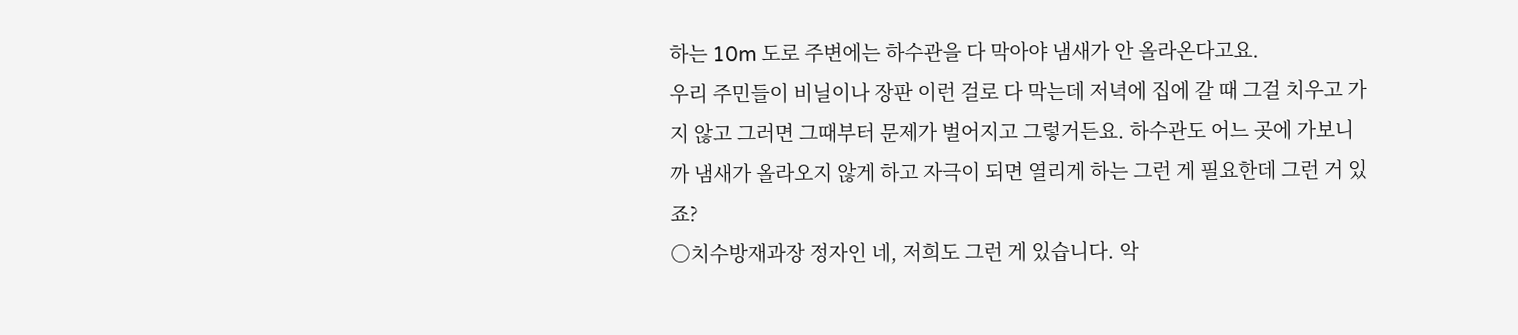하는 10m 도로 주변에는 하수관을 다 막아야 냄새가 안 올라온다고요.
우리 주민들이 비닐이나 장판 이런 걸로 다 막는데 저녁에 집에 갈 때 그걸 치우고 가지 않고 그러면 그때부터 문제가 벌어지고 그렇거든요. 하수관도 어느 곳에 가보니까 냄새가 올라오지 않게 하고 자극이 되면 열리게 하는 그런 게 필요한데 그런 거 있죠?
○치수방재과장 정자인 네, 저희도 그런 게 있습니다. 악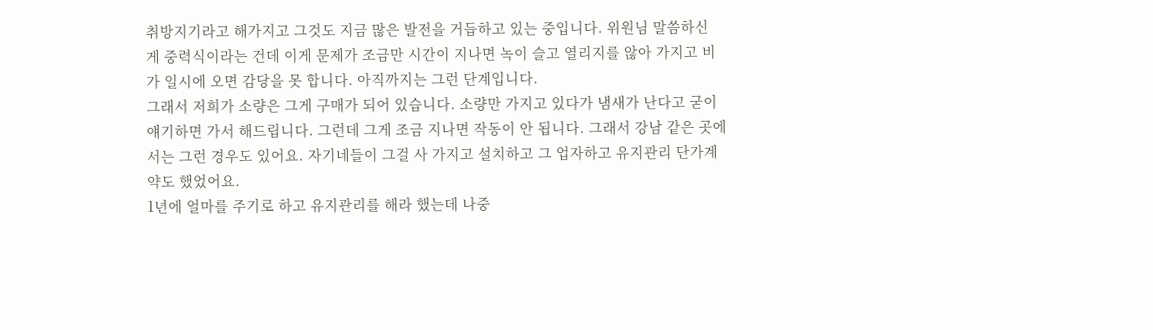취방지기라고 해가지고 그것도 지금 많은 발전을 거듭하고 있는 중입니다. 위원님 말씀하신 게 중력식이라는 건데 이게 문제가 조금만 시간이 지나면 녹이 슬고 열리지를 않아 가지고 비가 일시에 오면 감당을 못 합니다. 아직까지는 그런 단계입니다.
그래서 저희가 소량은 그게 구매가 되어 있습니다. 소량만 가지고 있다가 냄새가 난다고 굳이 얘기하면 가서 해드립니다. 그런데 그게 조금 지나면 작동이 안 됩니다. 그래서 강남 같은 곳에서는 그런 경우도 있어요. 자기네들이 그걸 사 가지고 설치하고 그 업자하고 유지관리 단가계약도 했었어요.
1년에 얼마를 주기로 하고 유지관리를 해라 했는데 나중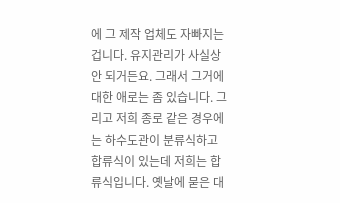에 그 제작 업체도 자빠지는 겁니다. 유지관리가 사실상 안 되거든요. 그래서 그거에 대한 애로는 좀 있습니다. 그리고 저희 종로 같은 경우에는 하수도관이 분류식하고 합류식이 있는데 저희는 합류식입니다. 옛날에 묻은 대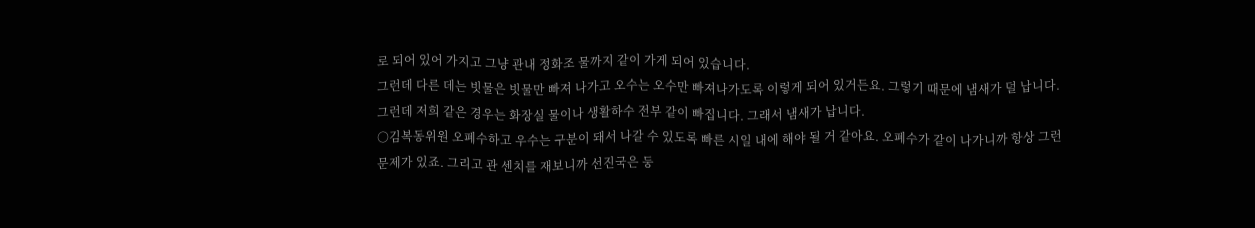로 되어 있어 가지고 그냥 관내 정화조 물까지 같이 가게 되어 있습니다.
그런데 다른 데는 빗물은 빗물만 빠져 나가고 오수는 오수만 빠져나가도록 이렇게 되어 있거든요. 그렇기 때문에 냄새가 덜 납니다. 그런데 저희 같은 경우는 화장실 물이나 생활하수 전부 같이 빠집니다. 그래서 냄새가 납니다.
○김복동위원 오폐수하고 우수는 구분이 돼서 나갈 수 있도록 빠른 시일 내에 해야 될 거 같아요. 오폐수가 같이 나가니까 항상 그런 문제가 있죠. 그리고 관 센치를 재보니까 선진국은 둥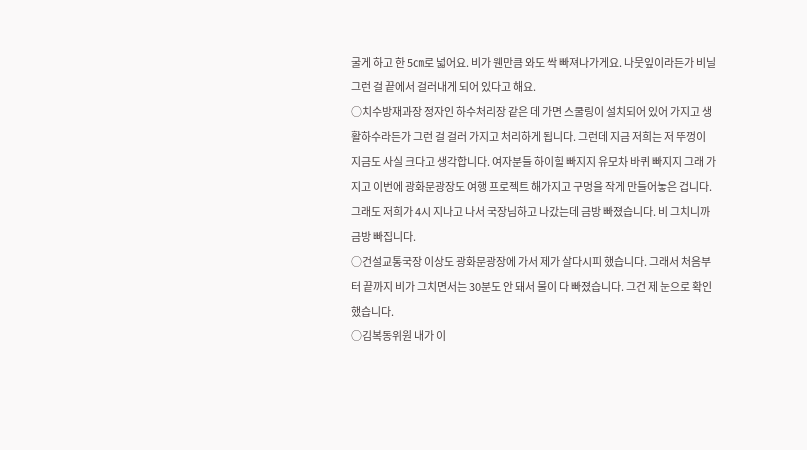굴게 하고 한 5㎝로 넓어요. 비가 웬만큼 와도 싹 빠져나가게요. 나뭇잎이라든가 비닐 그런 걸 끝에서 걸러내게 되어 있다고 해요.
○치수방재과장 정자인 하수처리장 같은 데 가면 스쿨링이 설치되어 있어 가지고 생활하수라든가 그런 걸 걸러 가지고 처리하게 됩니다. 그런데 지금 저희는 저 뚜껑이 지금도 사실 크다고 생각합니다. 여자분들 하이힐 빠지지 유모차 바퀴 빠지지 그래 가지고 이번에 광화문광장도 여행 프로젝트 해가지고 구멍을 작게 만들어놓은 겁니다.
그래도 저희가 4시 지나고 나서 국장님하고 나갔는데 금방 빠졌습니다. 비 그치니까 금방 빠집니다.
○건설교통국장 이상도 광화문광장에 가서 제가 살다시피 했습니다. 그래서 처음부터 끝까지 비가 그치면서는 30분도 안 돼서 물이 다 빠졌습니다. 그건 제 눈으로 확인했습니다.
○김복동위원 내가 이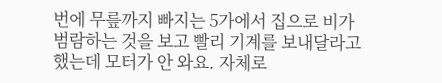번에 무릎까지 빠지는 5가에서 집으로 비가 범람하는 것을 보고 빨리 기계를 보내달라고 했는데 모터가 안 와요. 자체로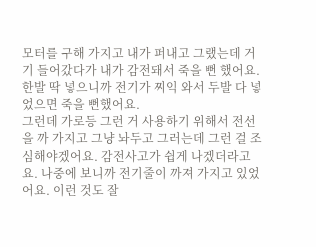모터를 구해 가지고 내가 퍼내고 그랬는데 거기 들어갔다가 내가 감전돼서 죽을 뻔 했어요. 한발 딱 넣으니까 전기가 찌익 와서 두발 다 넣었으면 죽을 뻔했어요.
그런데 가로등 그런 거 사용하기 위해서 전선을 까 가지고 그냥 놔두고 그러는데 그런 걸 조심해야겠어요. 감전사고가 쉽게 나겠더라고요. 나중에 보니까 전기줄이 까져 가지고 있었어요. 이런 것도 잘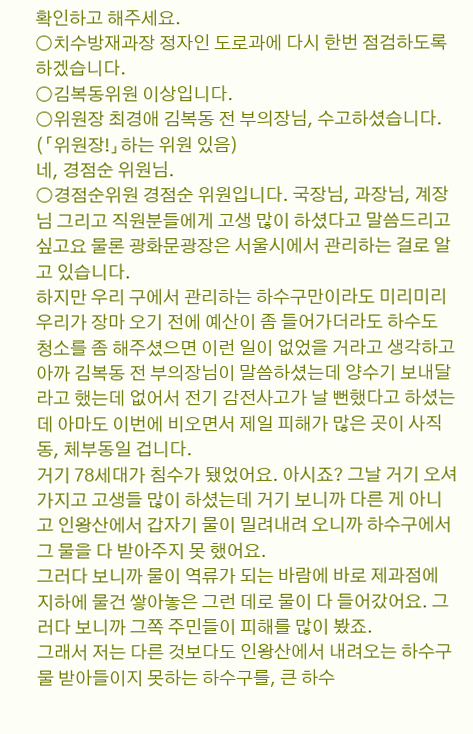확인하고 해주세요.
○치수방재과장 정자인 도로과에 다시 한번 점검하도록 하겠습니다.
○김복동위원 이상입니다.
○위원장 최경애 김복동 전 부의장님, 수고하셨습니다.
(「위원장!」하는 위원 있음)
네, 경점순 위원님.
○경점순위원 경점순 위원입니다. 국장님, 과장님, 계장님 그리고 직원분들에게 고생 많이 하셨다고 말씀드리고 싶고요 물론 광화문광장은 서울시에서 관리하는 걸로 알고 있습니다.
하지만 우리 구에서 관리하는 하수구만이라도 미리미리 우리가 장마 오기 전에 예산이 좀 들어가더라도 하수도 청소를 좀 해주셨으면 이런 일이 없었을 거라고 생각하고 아까 김복동 전 부의장님이 말씀하셨는데 양수기 보내달라고 했는데 없어서 전기 감전사고가 날 뻔했다고 하셨는데 아마도 이번에 비오면서 제일 피해가 많은 곳이 사직동, 체부동일 겁니다.
거기 78세대가 침수가 됐었어요. 아시죠? 그날 거기 오셔 가지고 고생들 많이 하셨는데 거기 보니까 다른 게 아니고 인왕산에서 갑자기 물이 밀려내려 오니까 하수구에서 그 물을 다 받아주지 못 했어요.
그러다 보니까 물이 역류가 되는 바람에 바로 제과점에 지하에 물건 쌓아놓은 그런 데로 물이 다 들어갔어요. 그러다 보니까 그쪽 주민들이 피해를 많이 봤죠.
그래서 저는 다른 것보다도 인왕산에서 내려오는 하수구 물 받아들이지 못하는 하수구를, 큰 하수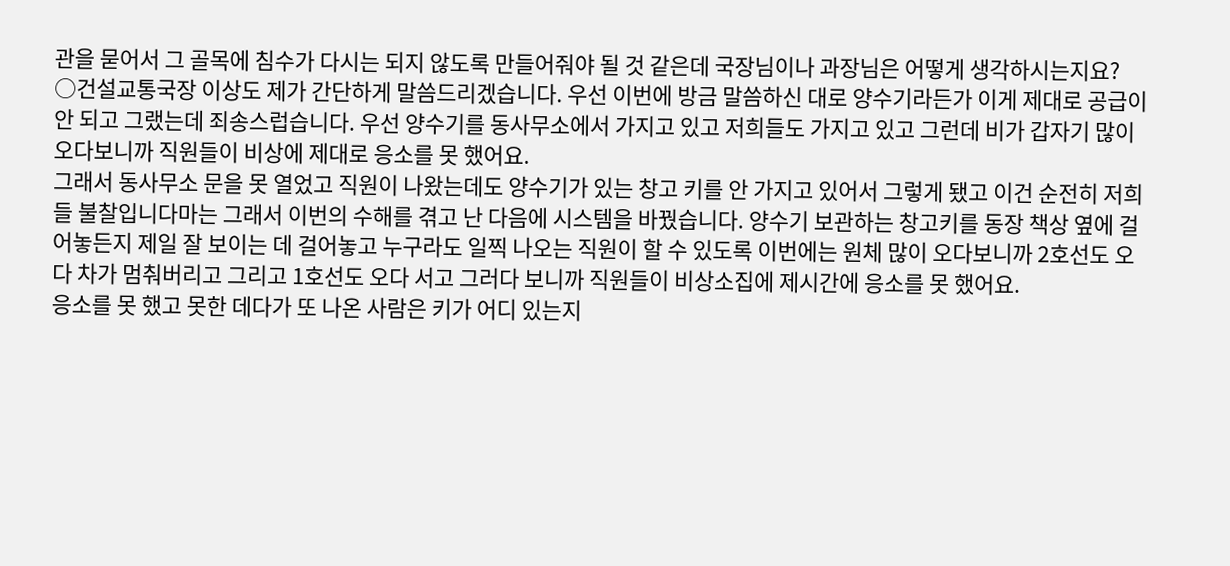관을 묻어서 그 골목에 침수가 다시는 되지 않도록 만들어줘야 될 것 같은데 국장님이나 과장님은 어떻게 생각하시는지요?
○건설교통국장 이상도 제가 간단하게 말씀드리겠습니다. 우선 이번에 방금 말씀하신 대로 양수기라든가 이게 제대로 공급이 안 되고 그랬는데 죄송스럽습니다. 우선 양수기를 동사무소에서 가지고 있고 저희들도 가지고 있고 그런데 비가 갑자기 많이 오다보니까 직원들이 비상에 제대로 응소를 못 했어요.
그래서 동사무소 문을 못 열었고 직원이 나왔는데도 양수기가 있는 창고 키를 안 가지고 있어서 그렇게 됐고 이건 순전히 저희들 불찰입니다마는 그래서 이번의 수해를 겪고 난 다음에 시스템을 바꿨습니다. 양수기 보관하는 창고키를 동장 책상 옆에 걸어놓든지 제일 잘 보이는 데 걸어놓고 누구라도 일찍 나오는 직원이 할 수 있도록 이번에는 원체 많이 오다보니까 2호선도 오다 차가 멈춰버리고 그리고 1호선도 오다 서고 그러다 보니까 직원들이 비상소집에 제시간에 응소를 못 했어요.
응소를 못 했고 못한 데다가 또 나온 사람은 키가 어디 있는지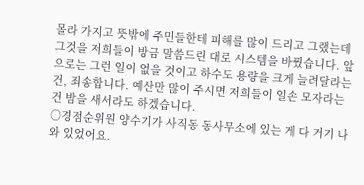몰라 가지고 뜻밖에 주민들한테 피해를 많이 드리고 그랬는데 그것을 저희들이 방금 말씀드린 대로 시스템을 바꿨습니다. 앞으로는 그런 일이 없을 것이고 하수도 용량을 크게 늘려달라는 건, 죄송합니다. 예산만 많이 주시면 저희들이 일손 모자라는 건 밤을 새서라도 하겠습니다.
○경점순위원 양수기가 사직동 동사무소에 있는 게 다 거기 나와 있었어요.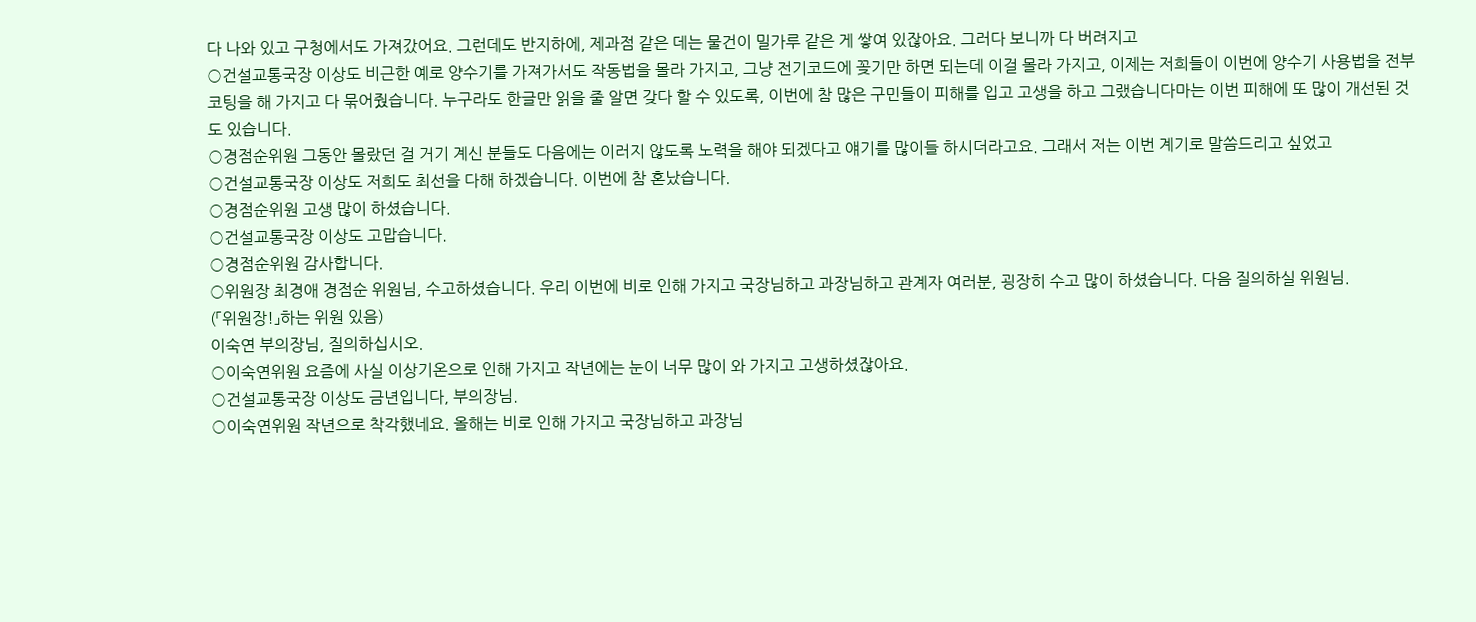다 나와 있고 구청에서도 가져갔어요. 그런데도 반지하에, 제과점 같은 데는 물건이 밀가루 같은 게 쌓여 있잖아요. 그러다 보니까 다 버려지고
○건설교통국장 이상도 비근한 예로 양수기를 가져가서도 작동법을 몰라 가지고, 그냥 전기코드에 꽂기만 하면 되는데 이걸 몰라 가지고, 이제는 저희들이 이번에 양수기 사용법을 전부 코팅을 해 가지고 다 묶어줬습니다. 누구라도 한글만 읽을 줄 알면 갖다 할 수 있도록, 이번에 참 많은 구민들이 피해를 입고 고생을 하고 그랬습니다마는 이번 피해에 또 많이 개선된 것도 있습니다.
○경점순위원 그동안 몰랐던 걸 거기 계신 분들도 다음에는 이러지 않도록 노력을 해야 되겠다고 얘기를 많이들 하시더라고요. 그래서 저는 이번 계기로 말씀드리고 싶었고
○건설교통국장 이상도 저희도 최선을 다해 하겠습니다. 이번에 참 혼났습니다.
○경점순위원 고생 많이 하셨습니다.
○건설교통국장 이상도 고맙습니다.
○경점순위원 감사합니다.
○위원장 최경애 경점순 위원님, 수고하셨습니다. 우리 이번에 비로 인해 가지고 국장님하고 과장님하고 관계자 여러분, 굉장히 수고 많이 하셨습니다. 다음 질의하실 위원님.
(「위원장!」하는 위원 있음)
이숙연 부의장님, 질의하십시오.
○이숙연위원 요즘에 사실 이상기온으로 인해 가지고 작년에는 눈이 너무 많이 와 가지고 고생하셨잖아요.
○건설교통국장 이상도 금년입니다, 부의장님.
○이숙연위원 작년으로 착각했네요. 올해는 비로 인해 가지고 국장님하고 과장님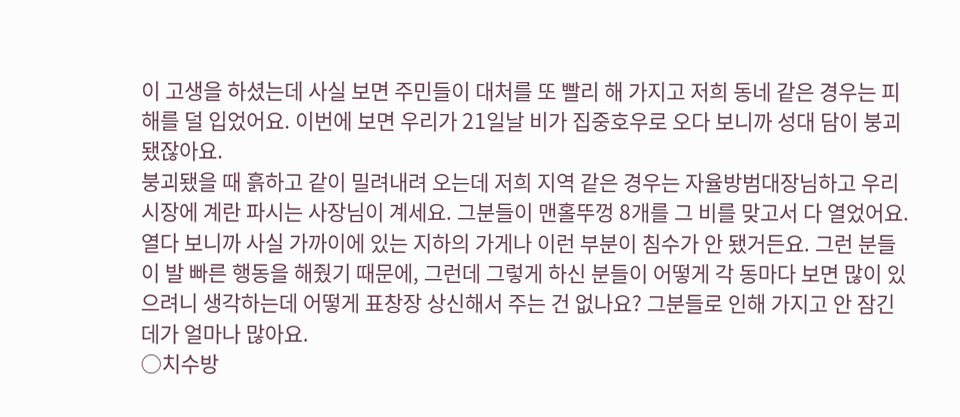이 고생을 하셨는데 사실 보면 주민들이 대처를 또 빨리 해 가지고 저희 동네 같은 경우는 피해를 덜 입었어요. 이번에 보면 우리가 21일날 비가 집중호우로 오다 보니까 성대 담이 붕괴됐잖아요.
붕괴됐을 때 흙하고 같이 밀려내려 오는데 저희 지역 같은 경우는 자율방범대장님하고 우리 시장에 계란 파시는 사장님이 계세요. 그분들이 맨홀뚜껑 8개를 그 비를 맞고서 다 열었어요. 열다 보니까 사실 가까이에 있는 지하의 가게나 이런 부분이 침수가 안 됐거든요. 그런 분들이 발 빠른 행동을 해줬기 때문에, 그런데 그렇게 하신 분들이 어떻게 각 동마다 보면 많이 있으려니 생각하는데 어떻게 표창장 상신해서 주는 건 없나요? 그분들로 인해 가지고 안 잠긴 데가 얼마나 많아요.
○치수방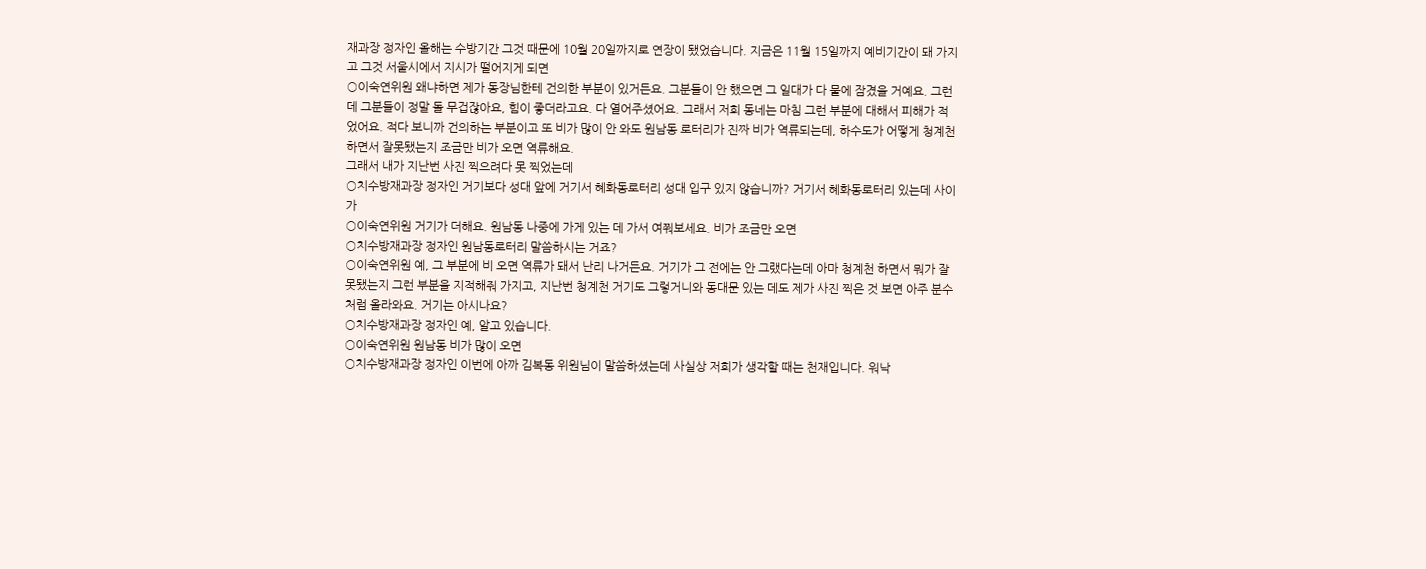재과장 정자인 올해는 수방기간 그것 때문에 10월 20일까지로 연장이 됐었습니다. 지금은 11월 15일까지 예비기간이 돼 가지고 그것 서울시에서 지시가 떨어지게 되면
○이숙연위원 왜냐하면 제가 동장님한테 건의한 부분이 있거든요. 그분들이 안 했으면 그 일대가 다 물에 잠겼을 거예요. 그런데 그분들이 정말 돌 무겁잖아요, 힘이 좋더라고요. 다 열어주셨어요. 그래서 저희 동네는 마침 그런 부분에 대해서 피해가 적었어요. 적다 보니까 건의하는 부분이고 또 비가 많이 안 와도 원남동 로터리가 진짜 비가 역류되는데, 하수도가 어떻게 청계천 하면서 잘못됐는지 조금만 비가 오면 역류해요.
그래서 내가 지난번 사진 찍으려다 못 찍었는데
○치수방재과장 정자인 거기보다 성대 앞에 거기서 혜화동로터리 성대 입구 있지 않습니까? 거기서 혜화동로터리 있는데 사이가
○이숙연위원 거기가 더해요. 원남동 나중에 가게 있는 데 가서 여쭤보세요. 비가 조금만 오면
○치수방재과장 정자인 원남동로터리 말씀하시는 거죠?
○이숙연위원 예, 그 부분에 비 오면 역류가 돼서 난리 나거든요. 거기가 그 전에는 안 그랬다는데 아마 청계천 하면서 뭐가 잘못됐는지 그런 부분을 지적해줘 가지고, 지난번 청계천 거기도 그렇거니와 동대문 있는 데도 제가 사진 찍은 것 보면 아주 분수처럼 올라와요. 거기는 아시나요?
○치수방재과장 정자인 예, 알고 있습니다.
○이숙연위원 원남동 비가 많이 오면
○치수방재과장 정자인 이번에 아까 김복동 위원님이 말씀하셨는데 사실상 저희가 생각할 때는 천재입니다. 워낙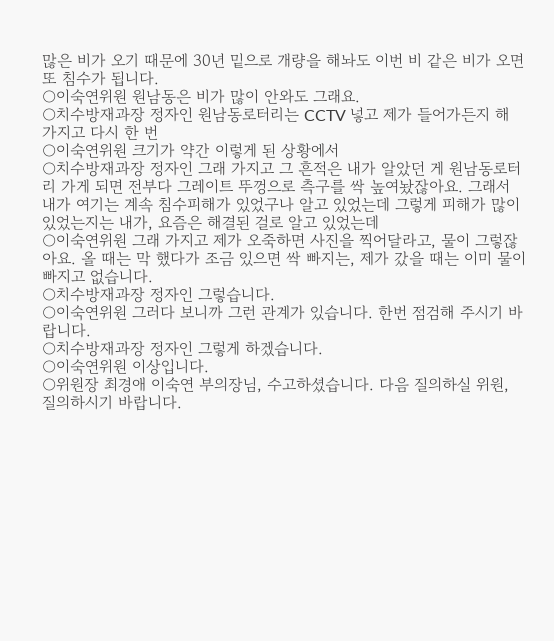많은 비가 오기 때문에 30년 밑으로 개량을 해놔도 이번 비 같은 비가 오면 또 침수가 됩니다.
○이숙연위원 원남동은 비가 많이 안와도 그래요.
○치수방재과장 정자인 원남동로터리는 CCTV 넣고 제가 들어가든지 해 가지고 다시 한 번
○이숙연위원 크기가 약간 이렇게 된 상황에서
○치수방재과장 정자인 그래 가지고 그 흔적은 내가 알았던 게 원남동로터리 가게 되면 전부다 그레이트 뚜껑으로 측구를 싹 높여놨잖아요. 그래서 내가 여기는 계속 침수피해가 있었구나 알고 있었는데 그렇게 피해가 많이 있었는지는 내가, 요즘은 해결된 걸로 알고 있었는데
○이숙연위원 그래 가지고 제가 오죽하면 사진을 찍어달라고, 물이 그렇잖아요. 올 때는 막 했다가 조금 있으면 싹 빠지는, 제가 갔을 때는 이미 물이 빠지고 없습니다.
○치수방재과장 정자인 그렇습니다.
○이숙연위원 그러다 보니까 그런 관계가 있습니다. 한번 점검해 주시기 바랍니다.
○치수방재과장 정자인 그렇게 하겠습니다.
○이숙연위원 이상입니다.
○위원장 최경애 이숙연 부의장님, 수고하셨습니다. 다음 질의하실 위원, 질의하시기 바랍니다.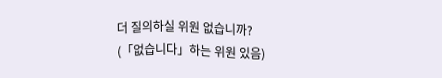더 질의하실 위원 없습니까?
(「없습니다」하는 위원 있음)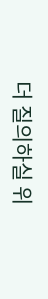더 질의하실 위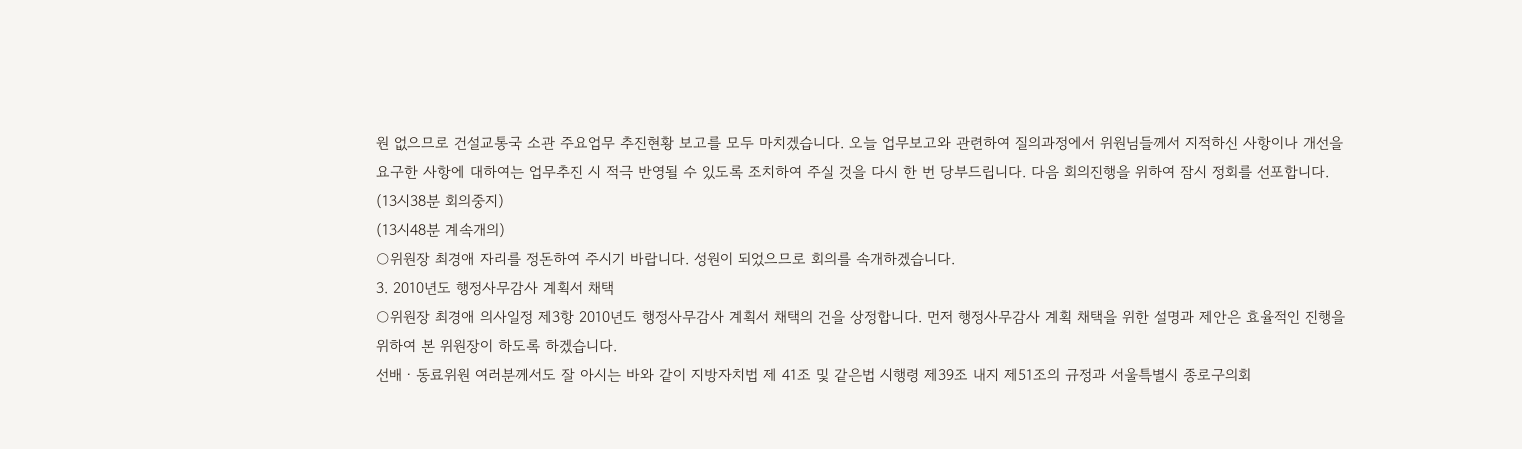원 없으므로 건설교통국 소관 주요업무 추진현황 보고를 모두 마치겠습니다. 오늘 업무보고와 관련하여 질의과정에서 위원님들께서 지적하신 사항이나 개선을 요구한 사항에 대하여는 업무추진 시 적극 반영될 수 있도록 조치하여 주실 것을 다시 한 번 당부드립니다. 다음 회의진행을 위하여 잠시 정회를 선포합니다.
(13시38분 회의중지)
(13시48분 계속개의)
○위원장 최경애 자리를 정돈하여 주시기 바랍니다. 성원이 되었으므로 회의를 속개하겠습니다.
3. 2010년도 행정사무감사 계획서 채택
○위원장 최경애 의사일정 제3항 2010년도 행정사무감사 계획서 채택의 건을 상정합니다. 먼저 행정사무감사 계획 채택을 위한 설명과 제안은 효율적인 진행을 위하여 본 위원장이 하도록 하겠습니다.
선배ㆍ동료위원 여러분께서도 잘 아시는 바와 같이 지방자치법 제 41조 및 같은법 시행령 제39조 내지 제51조의 규정과 서울특별시 종로구의회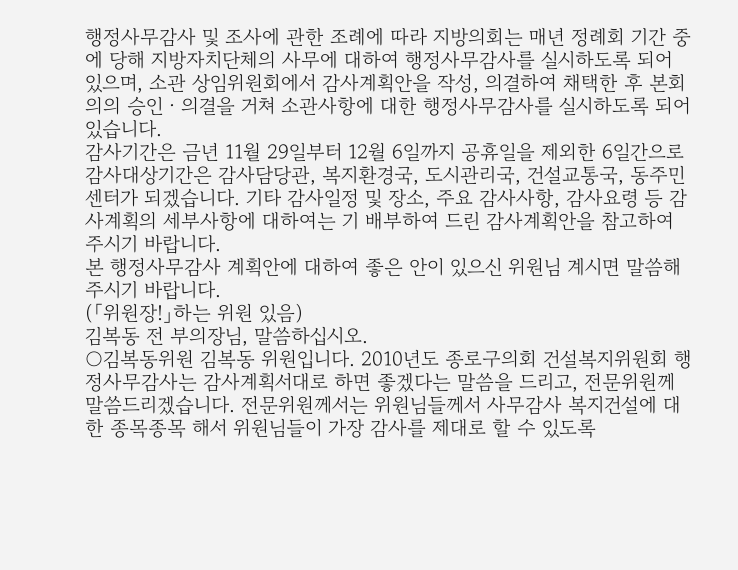행정사무감사 및 조사에 관한 조례에 따라 지방의회는 매년 정례회 기간 중에 당해 지방자치단체의 사무에 대하여 행정사무감사를 실시하도록 되어 있으며, 소관 상임위원회에서 감사계획안을 작성, 의결하여 채택한 후 본회의의 승인ㆍ의결을 거쳐 소관사항에 대한 행정사무감사를 실시하도록 되어 있습니다.
감사기간은 금년 11월 29일부터 12월 6일까지 공휴일을 제외한 6일간으로 감사대상기간은 감사담당관, 복지환경국, 도시관리국, 건설교통국, 동주민센터가 되겠습니다. 기타 감사일정 및 장소, 주요 감사사항, 감사요령 등 감사계획의 세부사항에 대하여는 기 배부하여 드린 감사계획안을 참고하여 주시기 바랍니다.
본 행정사무감사 계획안에 대하여 좋은 안이 있으신 위원님 계시면 말씀해 주시기 바랍니다.
(「위원장!」하는 위원 있음)
김복동 전 부의장님, 말씀하십시오.
○김복동위원 김복동 위원입니다. 2010년도 종로구의회 건설복지위원회 행정사무감사는 감사계획서대로 하면 좋겠다는 말씀을 드리고, 전문위원께 말씀드리겠습니다. 전문위원께서는 위원님들께서 사무감사 복지건설에 대한 종목종목 해서 위원님들이 가장 감사를 제대로 할 수 있도록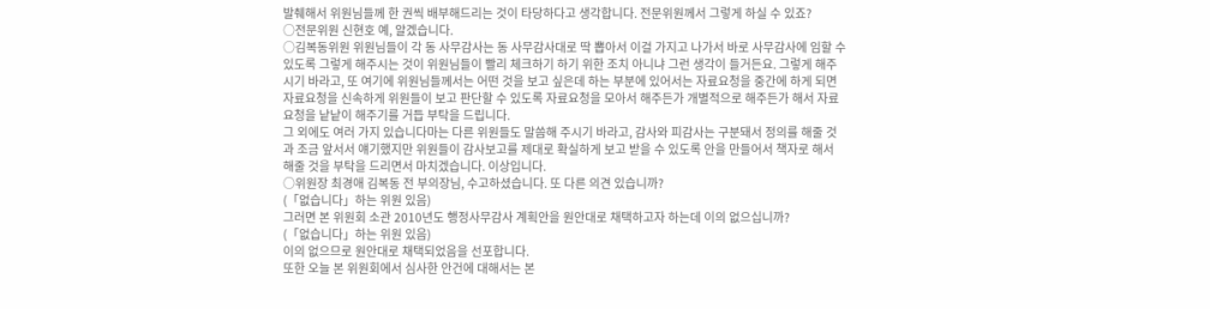발췌해서 위원님들께 한 권씩 배부해드리는 것이 타당하다고 생각합니다. 전문위원께서 그렇게 하실 수 있죠?
○전문위원 신현호 예, 알겠습니다.
○김복동위원 위원님들이 각 동 사무감사는 동 사무감사대로 딱 뽑아서 이걸 가지고 나가서 바로 사무감사에 임할 수 있도록 그렇게 해주시는 것이 위원님들이 빨리 체크하기 하기 위한 조치 아니냐 그런 생각이 들거든요. 그렇게 해주시기 바라고, 또 여기에 위원님들께서는 어떤 것을 보고 싶은데 하는 부분에 있어서는 자료요청을 중간에 하게 되면 자료요청을 신속하게 위원들이 보고 판단할 수 있도록 자료요청을 모아서 해주든가 개별적으로 해주든가 해서 자료요청을 낱낱이 해주기를 거듭 부탁을 드립니다.
그 외에도 여러 가지 있습니다마는 다른 위원들도 말씀해 주시기 바라고, 감사와 피감사는 구분돼서 정의를 해줄 것과 조금 앞서서 얘기했지만 위원들이 감사보고를 제대로 확실하게 보고 받을 수 있도록 안을 만들어서 책자로 해서 해줄 것을 부탁을 드리면서 마치겠습니다. 이상입니다.
○위원장 최경애 김복동 전 부의장님, 수고하셨습니다. 또 다른 의견 있습니까?
(「없습니다」하는 위원 있음)
그러면 본 위원회 소관 2010년도 행정사무감사 계획안을 원안대로 채택하고자 하는데 이의 없으십니까?
(「없습니다」하는 위원 있음)
이의 없으므로 원안대로 채택되었음을 선포합니다.
또한 오늘 본 위원회에서 심사한 안건에 대해서는 본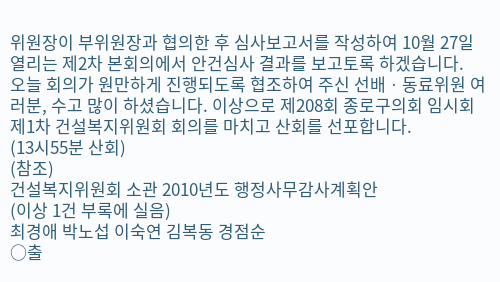위원장이 부위원장과 협의한 후 심사보고서를 작성하여 10월 27일 열리는 제2차 본회의에서 안건심사 결과를 보고토록 하겠습니다.
오늘 회의가 원만하게 진행되도록 협조하여 주신 선배ㆍ동료위원 여러분, 수고 많이 하셨습니다. 이상으로 제208회 종로구의회 임시회 제1차 건설복지위원회 회의를 마치고 산회를 선포합니다.
(13시55분 산회)
(참조)
건설복지위원회 소관 2010년도 행정사무감사계획안
(이상 1건 부록에 실음)
최경애 박노섭 이숙연 김복동 경점순
○출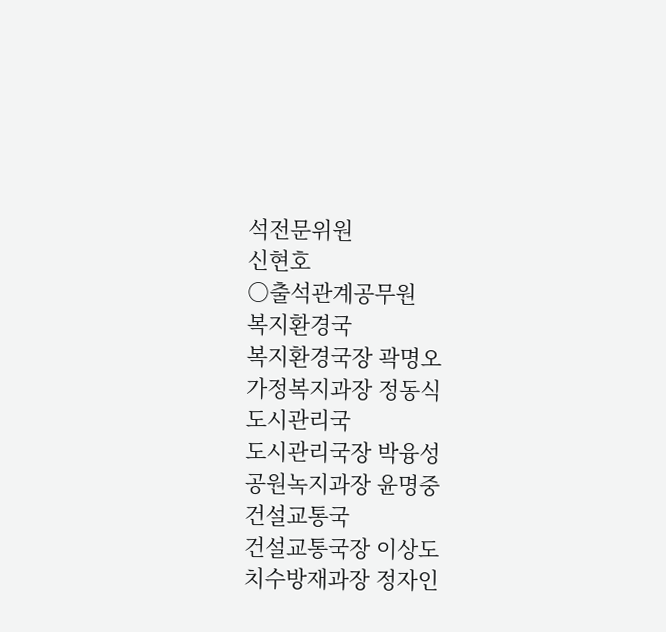석전문위원
신현호
○출석관계공무원
복지환경국
복지환경국장 곽명오
가정복지과장 정동식
도시관리국
도시관리국장 박융성
공원녹지과장 윤명중
건설교통국
건설교통국장 이상도
치수방재과장 정자인